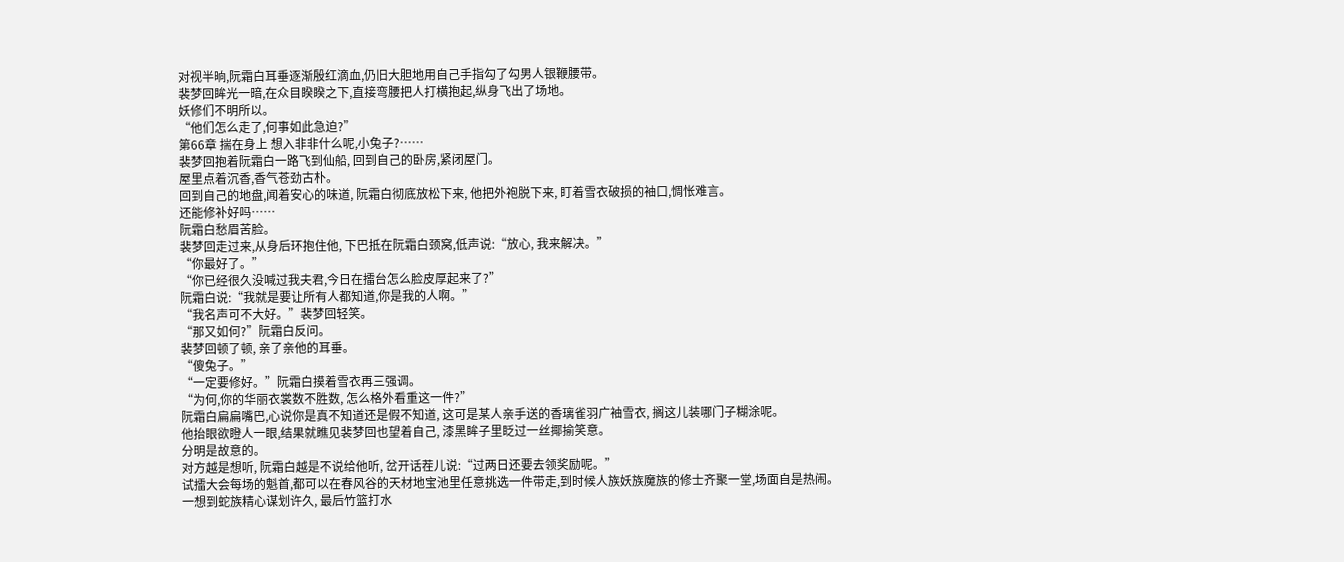对视半晌,阮霜白耳垂逐渐殷红滴血,仍旧大胆地用自己手指勾了勾男人银鞭腰带。
裴梦回眸光一暗,在众目睽睽之下,直接弯腰把人打横抱起,纵身飞出了场地。
妖修们不明所以。
“他们怎么走了,何事如此急迫?”
第66章 揣在身上 想入非非什么呢,小兔子?……
裴梦回抱着阮霜白一路飞到仙船, 回到自己的卧房,紧闭屋门。
屋里点着沉香,香气苍劲古朴。
回到自己的地盘,闻着安心的味道, 阮霜白彻底放松下来, 他把外袍脱下来, 盯着雪衣破损的袖口,惆怅难言。
还能修补好吗……
阮霜白愁眉苦脸。
裴梦回走过来,从身后环抱住他, 下巴抵在阮霜白颈窝,低声说:“放心, 我来解决。”
“你最好了。”
“你已经很久没喊过我夫君,今日在擂台怎么脸皮厚起来了?”
阮霜白说:“我就是要让所有人都知道,你是我的人啊。”
“我名声可不大好。”裴梦回轻笑。
“那又如何?”阮霜白反问。
裴梦回顿了顿, 亲了亲他的耳垂。
“傻兔子。”
“一定要修好。”阮霜白摸着雪衣再三强调。
“为何,你的华丽衣裳数不胜数, 怎么格外看重这一件?”
阮霜白扁扁嘴巴,心说你是真不知道还是假不知道, 这可是某人亲手送的香璃雀羽广袖雪衣, 搁这儿装哪门子糊涂呢。
他抬眼欲瞪人一眼,结果就瞧见裴梦回也望着自己, 漆黑眸子里眨过一丝揶揄笑意。
分明是故意的。
对方越是想听, 阮霜白越是不说给他听, 岔开话茬儿说:“过两日还要去领奖励呢。”
试擂大会每场的魁首,都可以在春风谷的天材地宝池里任意挑选一件带走,到时候人族妖族魔族的修士齐聚一堂,场面自是热闹。
一想到蛇族精心谋划许久, 最后竹篮打水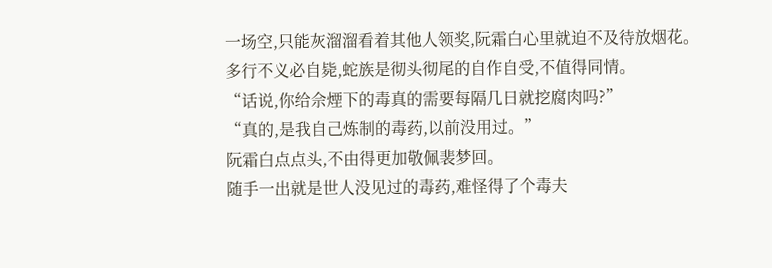一场空,只能灰溜溜看着其他人领奖,阮霜白心里就迫不及待放烟花。
多行不义必自毙,蛇族是彻头彻尾的自作自受,不值得同情。
“话说,你给佘煙下的毒真的需要每隔几日就挖腐肉吗?”
“真的,是我自己炼制的毒药,以前没用过。”
阮霜白点点头,不由得更加敬佩裴梦回。
随手一出就是世人没见过的毒药,难怪得了个毒夫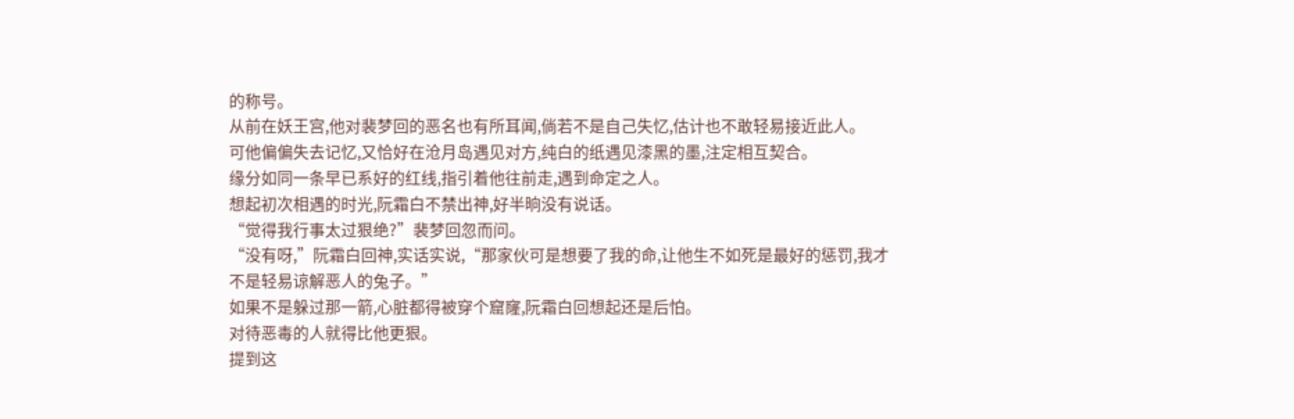的称号。
从前在妖王宫,他对裴梦回的恶名也有所耳闻,倘若不是自己失忆,估计也不敢轻易接近此人。
可他偏偏失去记忆,又恰好在沧月岛遇见对方,纯白的纸遇见漆黑的墨,注定相互契合。
缘分如同一条早已系好的红线,指引着他往前走,遇到命定之人。
想起初次相遇的时光,阮霜白不禁出神,好半晌没有说话。
“觉得我行事太过狠绝?”裴梦回忽而问。
“没有呀,”阮霜白回神,实话实说,“那家伙可是想要了我的命,让他生不如死是最好的惩罚,我才不是轻易谅解恶人的兔子。”
如果不是躲过那一箭,心脏都得被穿个窟窿,阮霜白回想起还是后怕。
对待恶毒的人就得比他更狠。
提到这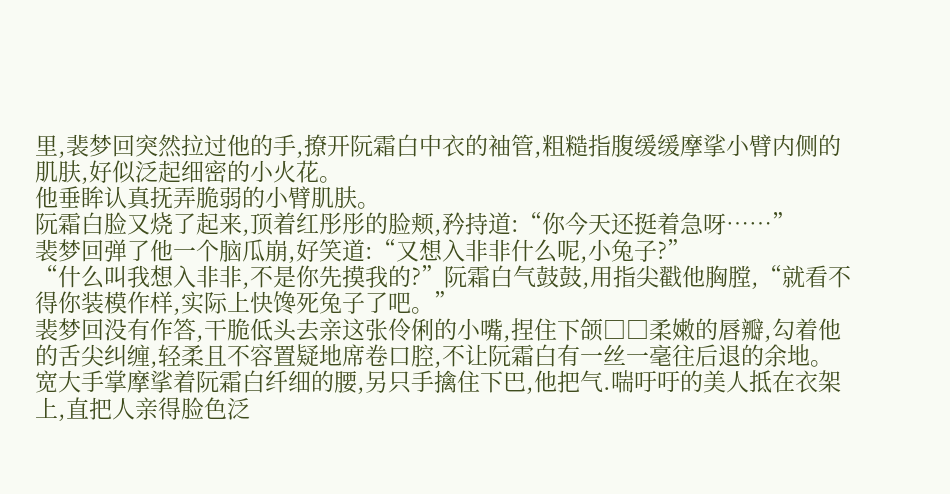里,裴梦回突然拉过他的手,撩开阮霜白中衣的袖管,粗糙指腹缓缓摩挲小臂内侧的肌肤,好似泛起细密的小火花。
他垂眸认真抚弄脆弱的小臂肌肤。
阮霜白脸又烧了起来,顶着红彤彤的脸颊,矜持道:“你今天还挺着急呀……”
裴梦回弹了他一个脑瓜崩,好笑道:“又想入非非什么呢,小兔子?”
“什么叫我想入非非,不是你先摸我的?”阮霜白气鼓鼓,用指尖戳他胸膛,“就看不得你装模作样,实际上快馋死兔子了吧。”
裴梦回没有作答,干脆低头去亲这张伶俐的小嘴,捏住下颌□□柔嫩的唇瓣,勾着他的舌尖纠缠,轻柔且不容置疑地席卷口腔,不让阮霜白有一丝一毫往后退的余地。
宽大手掌摩挲着阮霜白纤细的腰,另只手擒住下巴,他把气.喘吁吁的美人抵在衣架上,直把人亲得脸色泛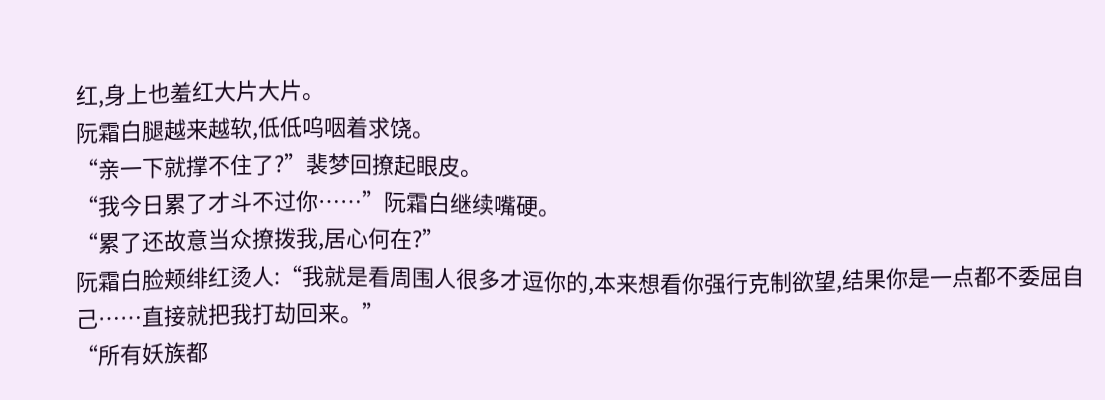红,身上也羞红大片大片。
阮霜白腿越来越软,低低呜咽着求饶。
“亲一下就撑不住了?”裴梦回撩起眼皮。
“我今日累了才斗不过你……”阮霜白继续嘴硬。
“累了还故意当众撩拨我,居心何在?”
阮霜白脸颊绯红烫人:“我就是看周围人很多才逗你的,本来想看你强行克制欲望,结果你是一点都不委屈自己……直接就把我打劫回来。”
“所有妖族都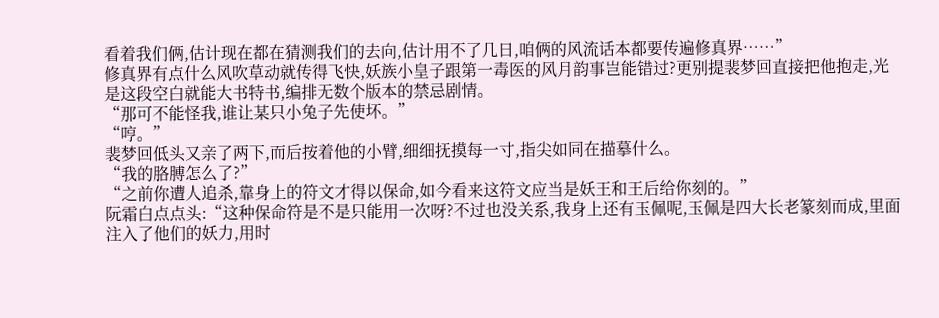看着我们俩,估计现在都在猜测我们的去向,估计用不了几日,咱俩的风流话本都要传遍修真界……”
修真界有点什么风吹草动就传得飞快,妖族小皇子跟第一毒医的风月韵事岂能错过?更别提裴梦回直接把他抱走,光是这段空白就能大书特书,编排无数个版本的禁忌剧情。
“那可不能怪我,谁让某只小兔子先使坏。”
“哼。”
裴梦回低头又亲了两下,而后按着他的小臂,细细抚摸每一寸,指尖如同在描摹什么。
“我的胳膊怎么了?”
“之前你遭人追杀,靠身上的符文才得以保命,如今看来这符文应当是妖王和王后给你刻的。”
阮霜白点点头:“这种保命符是不是只能用一次呀?不过也没关系,我身上还有玉佩呢,玉佩是四大长老篆刻而成,里面注入了他们的妖力,用时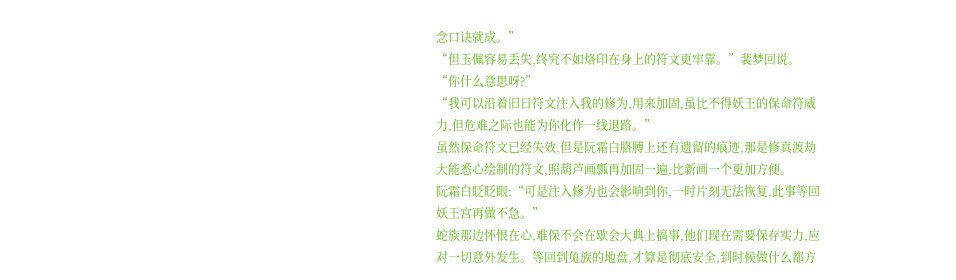念口诀就成。”
“但玉佩容易丢失,终究不如烙印在身上的符文更牢靠。”裴梦回说。
“你什么意思呀?”
“我可以沿着旧日符文注入我的修为,用来加固,虽比不得妖王的保命符威力,但危难之际也能为你化作一线退路。”
虽然保命符文已经失效,但是阮霜白胳膊上还有遗留的痕迹,那是修真渡劫大能悉心绘制的符文,照葫芦画瓢再加固一遍,比新画一个更加方便。
阮霜白眨眨眼:“可是注入修为也会影响到你,一时片刻无法恢复,此事等回妖王宫再做不急。”
蛇族那边怀恨在心,难保不会在歇会大典上搞事,他们现在需要保存实力,应对一切意外发生。等回到兔族的地盘,才算是彻底安全,到时候做什么都方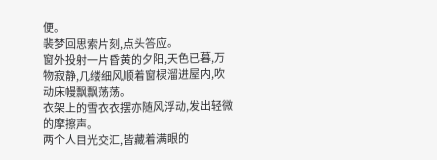便。
裴梦回思索片刻,点头答应。
窗外投射一片昏黄的夕阳,天色已暮,万物寂静,几缕细风顺着窗棂溜进屋内,吹动床幔飘飘荡荡。
衣架上的雪衣衣摆亦随风浮动,发出轻微的摩擦声。
两个人目光交汇,皆藏着满眼的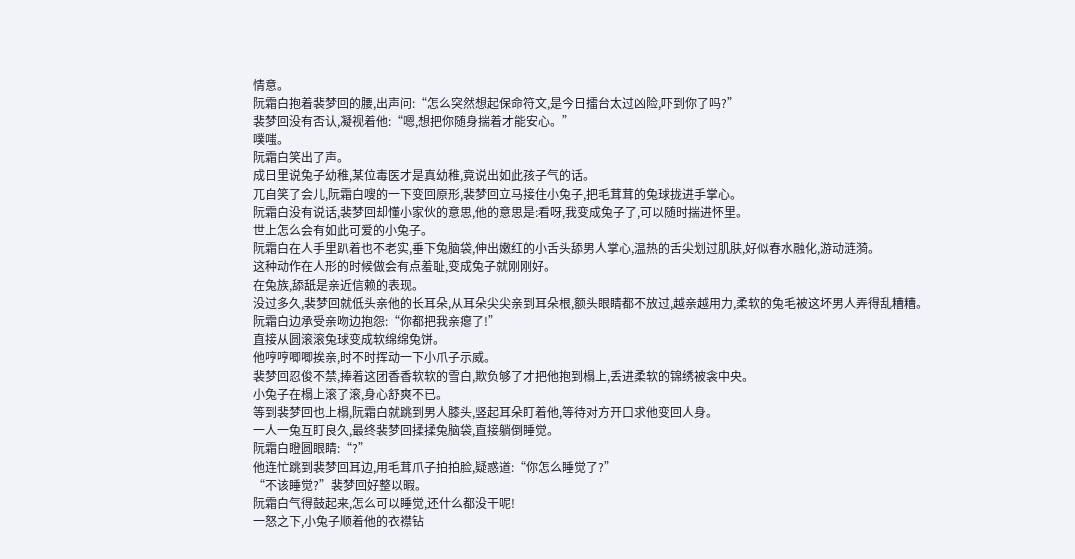情意。
阮霜白抱着裴梦回的腰,出声问:“怎么突然想起保命符文,是今日擂台太过凶险,吓到你了吗?”
裴梦回没有否认,凝视着他:“嗯,想把你随身揣着才能安心。”
噗嗤。
阮霜白笑出了声。
成日里说兔子幼稚,某位毒医才是真幼稚,竟说出如此孩子气的话。
兀自笑了会儿,阮霜白嗖的一下变回原形,裴梦回立马接住小兔子,把毛茸茸的兔球拢进手掌心。
阮霜白没有说话,裴梦回却懂小家伙的意思,他的意思是:看呀,我变成兔子了,可以随时揣进怀里。
世上怎么会有如此可爱的小兔子。
阮霜白在人手里趴着也不老实,垂下兔脑袋,伸出嫩红的小舌头舔男人掌心,温热的舌尖划过肌肤,好似春水融化,游动涟漪。
这种动作在人形的时候做会有点羞耻,变成兔子就刚刚好。
在兔族,舔舐是亲近信赖的表现。
没过多久,裴梦回就低头亲他的长耳朵,从耳朵尖尖亲到耳朵根,额头眼睛都不放过,越亲越用力,柔软的兔毛被这坏男人弄得乱糟糟。
阮霜白边承受亲吻边抱怨:“你都把我亲瘪了!”
直接从圆滚滚兔球变成软绵绵兔饼。
他哼哼唧唧挨亲,时不时挥动一下小爪子示威。
裴梦回忍俊不禁,捧着这团香香软软的雪白,欺负够了才把他抱到榻上,丢进柔软的锦绣被衾中央。
小兔子在榻上滚了滚,身心舒爽不已。
等到裴梦回也上榻,阮霜白就跳到男人膝头,竖起耳朵盯着他,等待对方开口求他变回人身。
一人一兔互盯良久,最终裴梦回揉揉兔脑袋,直接躺倒睡觉。
阮霜白瞪圆眼睛:“?”
他连忙跳到裴梦回耳边,用毛茸爪子拍拍脸,疑惑道:“你怎么睡觉了?”
“不该睡觉?”裴梦回好整以暇。
阮霜白气得鼓起来,怎么可以睡觉,还什么都没干呢!
一怒之下,小兔子顺着他的衣襟钻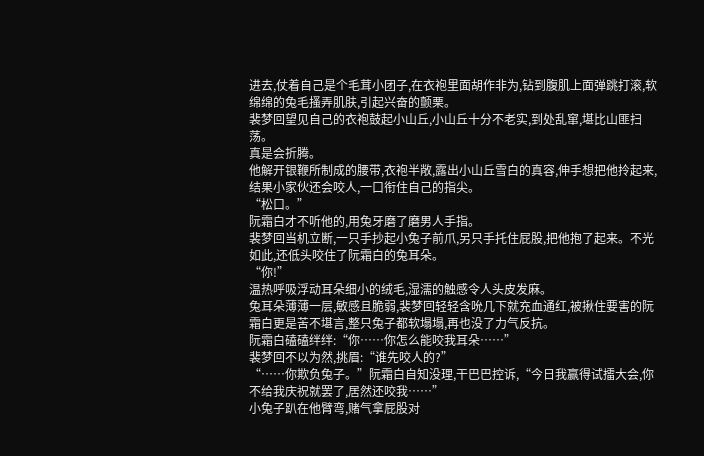进去,仗着自己是个毛茸小团子,在衣袍里面胡作非为,钻到腹肌上面弹跳打滚,软绵绵的兔毛搔弄肌肤,引起兴奋的颤栗。
裴梦回望见自己的衣袍鼓起小山丘,小山丘十分不老实,到处乱窜,堪比山匪扫荡。
真是会折腾。
他解开银鞭所制成的腰带,衣袍半敞,露出小山丘雪白的真容,伸手想把他拎起来,结果小家伙还会咬人,一口衔住自己的指尖。
“松口。”
阮霜白才不听他的,用兔牙磨了磨男人手指。
裴梦回当机立断,一只手抄起小兔子前爪,另只手托住屁股,把他抱了起来。不光如此,还低头咬住了阮霜白的兔耳朵。
“你!”
温热呼吸浮动耳朵细小的绒毛,湿濡的触感令人头皮发麻。
兔耳朵薄薄一层,敏感且脆弱,裴梦回轻轻含吮几下就充血通红,被揪住要害的阮霜白更是苦不堪言,整只兔子都软塌塌,再也没了力气反抗。
阮霜白磕磕绊绊:“你……你怎么能咬我耳朵……”
裴梦回不以为然,挑眉:“谁先咬人的?”
“……你欺负兔子。”阮霜白自知没理,干巴巴控诉,“今日我赢得试擂大会,你不给我庆祝就罢了,居然还咬我……”
小兔子趴在他臂弯,赌气拿屁股对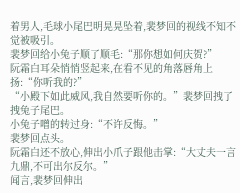着男人,毛球小尾巴明晃晃坠着,裴梦回的视线不知不觉被吸引。
裴梦回给小兔子顺了顺毛:“那你想如何庆贺?”
阮霜白耳朵悄悄竖起来,在看不见的角落唇角上扬:“你听我的?”
“小殿下如此威风,我自然要听你的。”裴梦回拽了拽兔子尾巴。
小兔子噌的转过身:“不许反悔。”
裴梦回点头。
阮霜白还不放心,伸出小爪子跟他击掌:“大丈夫一言九鼎,不可出尔反尔。”
闻言,裴梦回伸出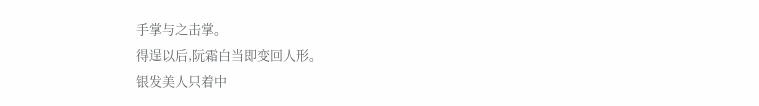手掌与之击掌。
得逞以后,阮霜白当即变回人形。
银发美人只着中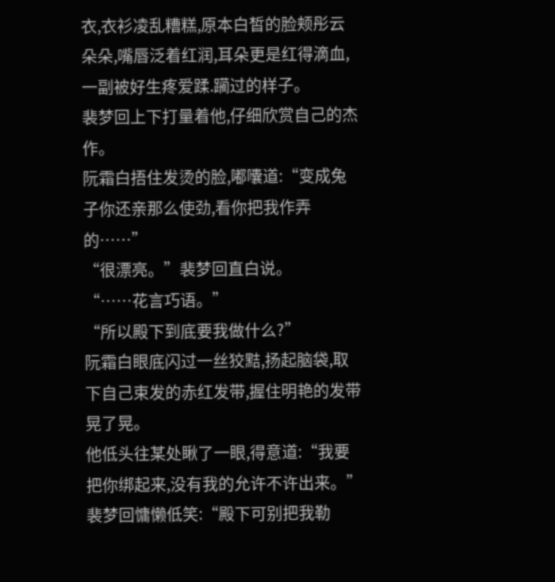衣,衣衫凌乱糟糕,原本白皙的脸颊彤云朵朵,嘴唇泛着红润,耳朵更是红得滴血,一副被好生疼爱蹂.躏过的样子。
裴梦回上下打量着他,仔细欣赏自己的杰作。
阮霜白捂住发烫的脸,嘟囔道:“变成兔子你还亲那么使劲,看你把我作弄的……”
“很漂亮。”裴梦回直白说。
“……花言巧语。”
“所以殿下到底要我做什么?”
阮霜白眼底闪过一丝狡黠,扬起脑袋,取下自己束发的赤红发带,握住明艳的发带晃了晃。
他低头往某处瞅了一眼,得意道:“我要把你绑起来,没有我的允许不许出来。”
裴梦回慵懒低笑:“殿下可别把我勒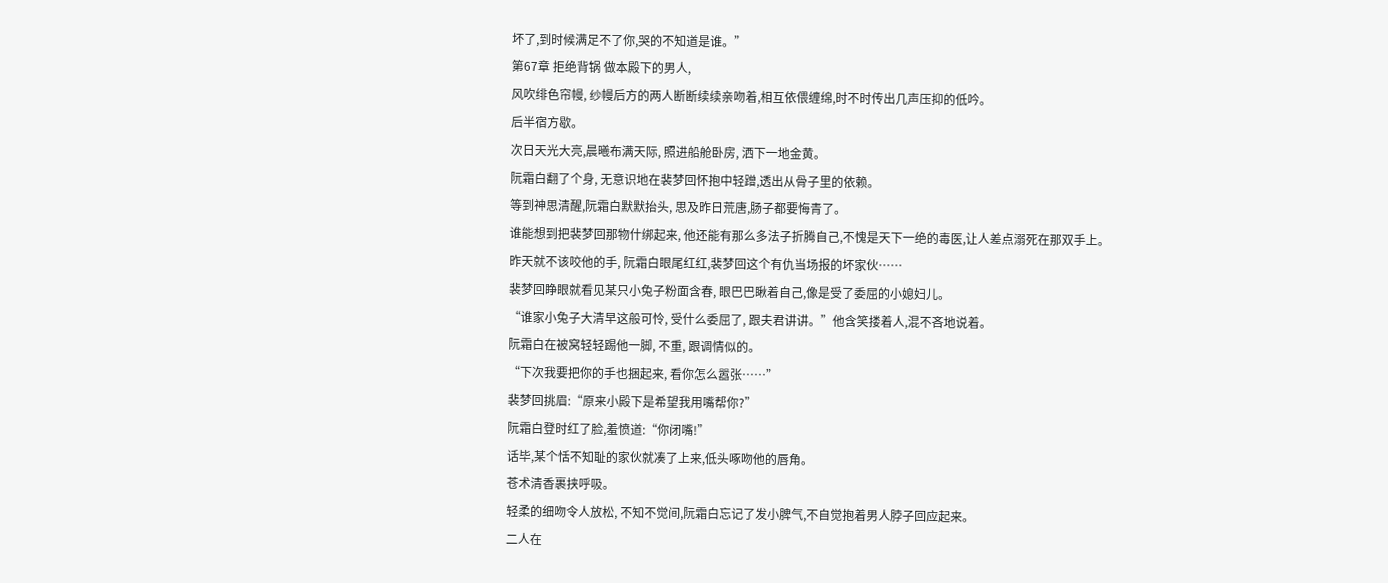坏了,到时候满足不了你,哭的不知道是谁。”
第67章 拒绝背锅 做本殿下的男人,
风吹绯色帘幔, 纱幔后方的两人断断续续亲吻着,相互依偎缠绵,时不时传出几声压抑的低吟。
后半宿方歇。
次日天光大亮,晨曦布满天际, 照进船舱卧房, 洒下一地金黄。
阮霜白翻了个身, 无意识地在裴梦回怀抱中轻蹭,透出从骨子里的依赖。
等到神思清醒,阮霜白默默抬头, 思及昨日荒唐,肠子都要悔青了。
谁能想到把裴梦回那物什绑起来, 他还能有那么多法子折腾自己,不愧是天下一绝的毒医,让人差点溺死在那双手上。
昨天就不该咬他的手, 阮霜白眼尾红红,裴梦回这个有仇当场报的坏家伙……
裴梦回睁眼就看见某只小兔子粉面含春, 眼巴巴瞅着自己,像是受了委屈的小媳妇儿。
“谁家小兔子大清早这般可怜, 受什么委屈了, 跟夫君讲讲。”他含笑搂着人,混不吝地说着。
阮霜白在被窝轻轻踢他一脚, 不重, 跟调情似的。
“下次我要把你的手也捆起来, 看你怎么嚣张……”
裴梦回挑眉:“原来小殿下是希望我用嘴帮你?”
阮霜白登时红了脸,羞愤道:“你闭嘴!”
话毕,某个恬不知耻的家伙就凑了上来,低头啄吻他的唇角。
苍术清香裹挟呼吸。
轻柔的细吻令人放松, 不知不觉间,阮霜白忘记了发小脾气,不自觉抱着男人脖子回应起来。
二人在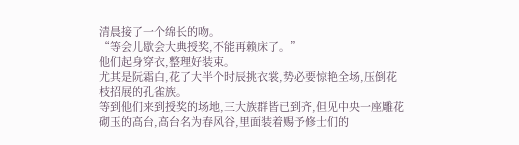清晨接了一个绵长的吻。
“等会儿歇会大典授奖,不能再赖床了。”
他们起身穿衣,整理好装束。
尤其是阮霜白,花了大半个时辰挑衣裳,势必要惊艳全场,压倒花枝招展的孔雀族。
等到他们来到授奖的场地,三大族群皆已到齐,但见中央一座雕花砌玉的高台,高台名为春风谷,里面装着赐予修士们的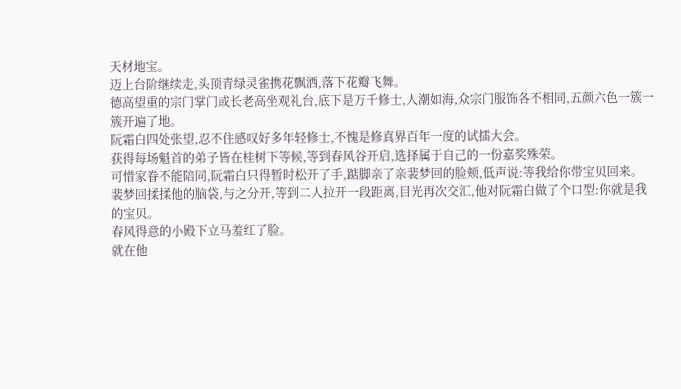天材地宝。
迈上台阶继续走,头顶青绿灵雀携花飘洒,落下花瓣飞舞。
德高望重的宗门掌门或长老高坐观礼台,底下是万千修士,人潮如海,众宗门服饰各不相同,五颜六色一簇一簇开遍了地。
阮霜白四处张望,忍不住感叹好多年轻修士,不愧是修真界百年一度的试擂大会。
获得每场魁首的弟子皆在桂树下等候,等到春风谷开启,选择属于自己的一份嘉奖殊荣。
可惜家眷不能陪同,阮霜白只得暂时松开了手,踮脚亲了亲裴梦回的脸颊,低声说:等我给你带宝贝回来。
裴梦回揉揉他的脑袋,与之分开,等到二人拉开一段距离,目光再次交汇,他对阮霜白做了个口型:你就是我的宝贝。
春风得意的小殿下立马羞红了脸。
就在他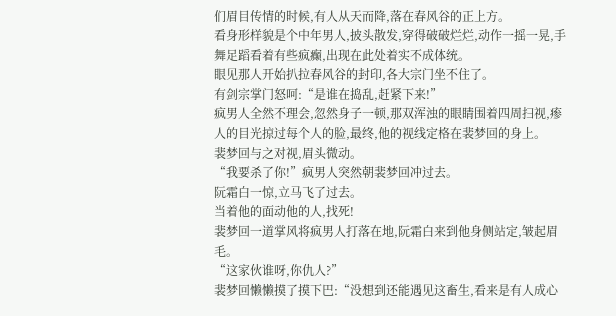们眉目传情的时候,有人从天而降,落在春风谷的正上方。
看身形样貌是个中年男人,披头散发,穿得破破烂烂,动作一摇一晃,手舞足蹈看着有些疯癫,出现在此处着实不成体统。
眼见那人开始扒拉春风谷的封印,各大宗门坐不住了。
有剑宗掌门怒呵:“是谁在捣乱,赶紧下来!”
疯男人全然不理会,忽然身子一顿,那双浑浊的眼睛围着四周扫视,瘆人的目光掠过每个人的脸,最终,他的视线定格在裴梦回的身上。
裴梦回与之对视,眉头微动。
“我要杀了你!”疯男人突然朝裴梦回冲过去。
阮霜白一惊,立马飞了过去。
当着他的面动他的人,找死!
裴梦回一道掌风将疯男人打落在地,阮霜白来到他身侧站定,皱起眉毛。
“这家伙谁呀,你仇人?”
裴梦回懒懒摸了摸下巴:“没想到还能遇见这畜生,看来是有人成心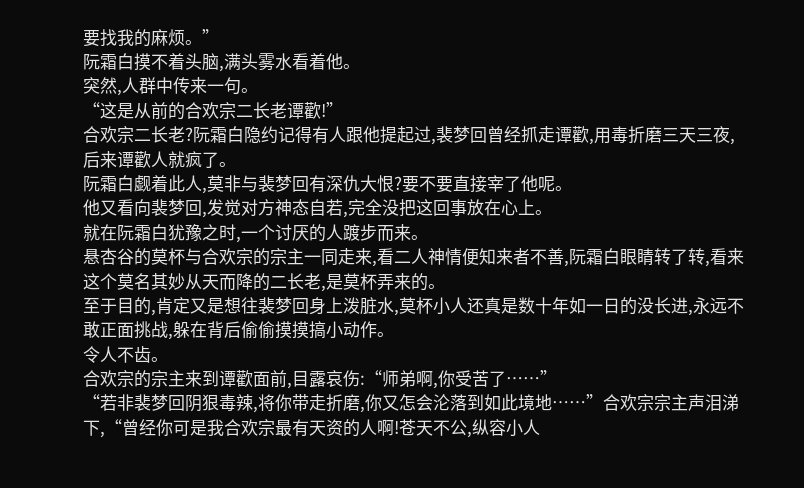要找我的麻烦。”
阮霜白摸不着头脑,满头雾水看着他。
突然,人群中传来一句。
“这是从前的合欢宗二长老谭歡!”
合欢宗二长老?阮霜白隐约记得有人跟他提起过,裴梦回曾经抓走谭歡,用毒折磨三天三夜,后来谭歡人就疯了。
阮霜白觑着此人,莫非与裴梦回有深仇大恨?要不要直接宰了他呢。
他又看向裴梦回,发觉对方神态自若,完全没把这回事放在心上。
就在阮霜白犹豫之时,一个讨厌的人踱步而来。
悬杏谷的莫杯与合欢宗的宗主一同走来,看二人神情便知来者不善,阮霜白眼睛转了转,看来这个莫名其妙从天而降的二长老,是莫杯弄来的。
至于目的,肯定又是想往裴梦回身上泼脏水,莫杯小人还真是数十年如一日的没长进,永远不敢正面挑战,躲在背后偷偷摸摸搞小动作。
令人不齿。
合欢宗的宗主来到谭歡面前,目露哀伤:“师弟啊,你受苦了……”
“若非裴梦回阴狠毒辣,将你带走折磨,你又怎会沦落到如此境地……”合欢宗宗主声泪涕下,“曾经你可是我合欢宗最有天资的人啊!苍天不公,纵容小人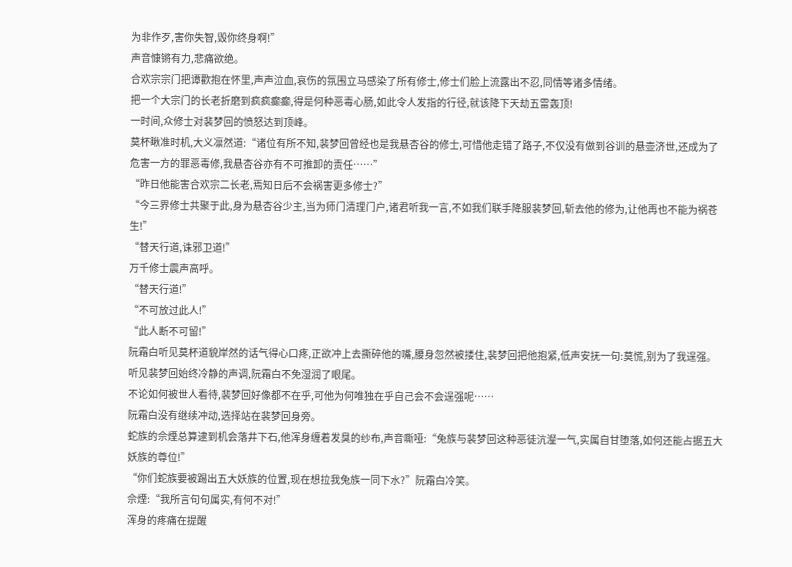为非作歹,害你失智,毁你终身啊!”
声音慷锵有力,悲痛欲绝。
合欢宗宗门把谭歡抱在怀里,声声泣血,哀伤的氛围立马感染了所有修士,修士们脸上流露出不忍,同情等诸多情绪。
把一个大宗门的长老折磨到疯疯癫癫,得是何种恶毒心肠,如此令人发指的行径,就该降下天劫五雷轰顶!
一时间,众修士对裴梦回的愤怒达到顶峰。
莫杯瞅准时机,大义凛然道:“诸位有所不知,裴梦回曾经也是我悬杏谷的修士,可惜他走错了路子,不仅没有做到谷训的悬壶济世,还成为了危害一方的罪恶毒修,我悬杏谷亦有不可推卸的责任……”
“昨日他能害合欢宗二长老,焉知日后不会祸害更多修士?”
“今三界修士共聚于此,身为悬杏谷少主,当为师门清理门户,诸君听我一言,不如我们联手降服裴梦回,斩去他的修为,让他再也不能为祸苍生!”
“替天行道,诛邪卫道!”
万千修士震声高呼。
“替天行道!”
“不可放过此人!”
“此人断不可留!”
阮霜白听见莫杯道貌岸然的话气得心口疼,正欲冲上去撕碎他的嘴,腰身忽然被搂住,裴梦回把他抱紧,低声安抚一句:莫慌,别为了我逞强。
听见裴梦回始终冷静的声调,阮霜白不免湿润了眼尾。
不论如何被世人看待,裴梦回好像都不在乎,可他为何唯独在乎自己会不会逞强呢……
阮霜白没有继续冲动,选择站在裴梦回身旁。
蛇族的佘煙总算逮到机会落井下石,他浑身缠着发臭的纱布,声音嘶哑:“兔族与裴梦回这种恶徒沆瀣一气,实属自甘堕落,如何还能占据五大妖族的尊位!”
“你们蛇族要被踢出五大妖族的位置,现在想拉我兔族一同下水?”阮霜白冷笑。
佘煙:“我所言句句属实,有何不对!”
浑身的疼痛在提醒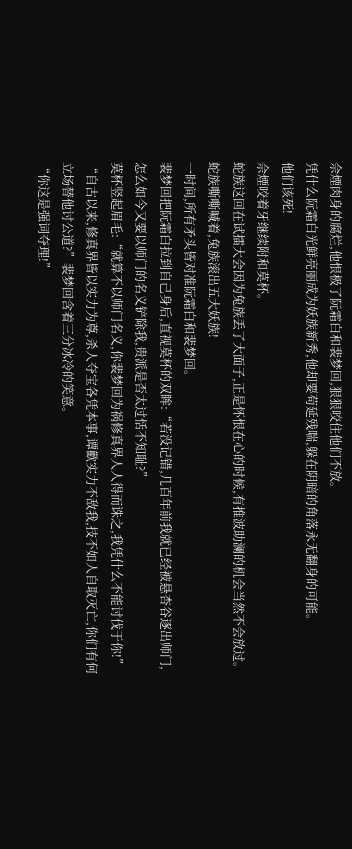佘煙肉身的腐烂,他恨极了阮霜白和裴梦回,狠狠咬住他们不放。
凭什么阮霜白光鲜亮丽成为妖族新秀,他却要苟延残喘,躲在阴暗的角落永无翻身的可能。
他们该死!
佘煙咬着牙继续附和莫杯。
蛇族这回在试擂大会因为兔族丢了大面子,正是怀恨在心的时候,有推波助澜的机会当然不会放过。
蛇族嘶嘶喊着,兔族滚出五大妖族!
一时间,所有矛头皆对准阮霜白和裴梦回。
裴梦回把阮霜白拉到自己身后,直视莫杯的双眸:“若没记错,几百年前我就已经被悬杏谷逐出师门,怎么如今又要以师门的名义铲除我,贵派是否太过恬不知耻?”
莫杯竖起眉毛:“就算不以师门名义,你裴梦回为祸修真界人人得而诛之,我凭什么不能讨伐于你!”
“自古以来,修真界皆以实力为尊,杀人夺宝各凭本事,谭歡实力不敌我,技不如人自取灭亡,你们有何立场替他讨公道?”裴梦回含着三分冰冷的笑意。
“你这是强词夺理!”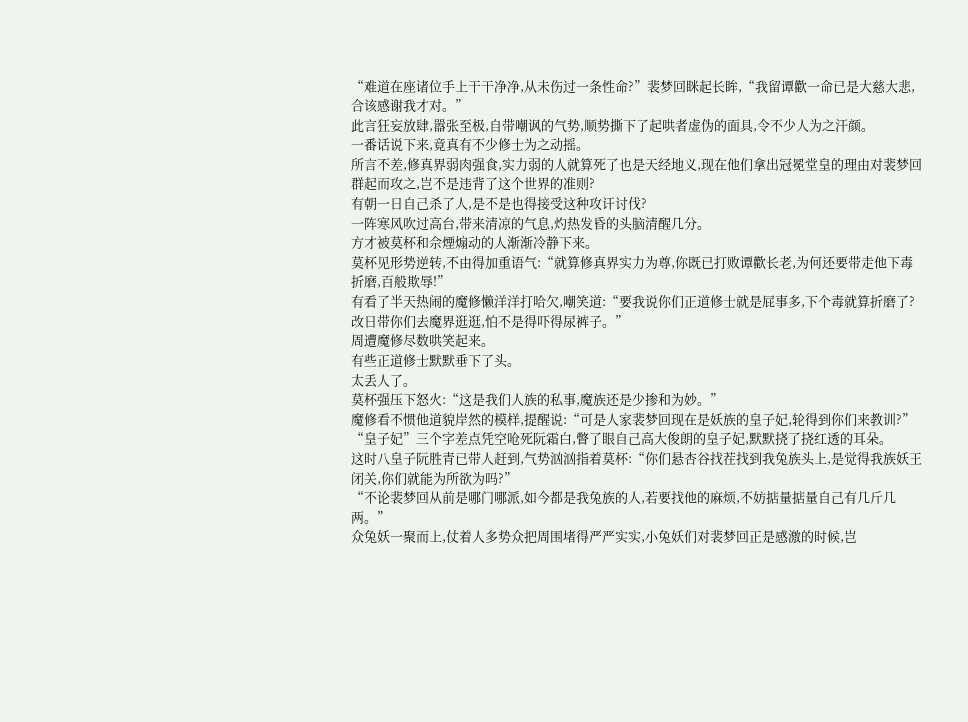“难道在座诸位手上干干净净,从未伤过一条性命?”裴梦回眯起长眸,“我留谭歡一命已是大慈大悲,合该感谢我才对。”
此言狂妄放肆,嚣张至极,自带嘲讽的气势,顺势撕下了起哄者虚伪的面具,令不少人为之汗颜。
一番话说下来,竟真有不少修士为之动摇。
所言不差,修真界弱肉强食,实力弱的人就算死了也是天经地义,现在他们拿出冠冕堂皇的理由对裴梦回群起而攻之,岂不是违背了这个世界的准则?
有朝一日自己杀了人,是不是也得接受这种攻讦讨伐?
一阵寒风吹过高台,带来清凉的气息,灼热发昏的头脑清醒几分。
方才被莫杯和佘煙煽动的人渐渐冷静下来。
莫杯见形势逆转,不由得加重语气:“就算修真界实力为尊,你既已打败谭歡长老,为何还要带走他下毒折磨,百般欺辱!”
有看了半天热闹的魔修懒洋洋打哈欠,嘲笑道:“要我说你们正道修士就是屁事多,下个毒就算折磨了?改日带你们去魔界逛逛,怕不是得吓得尿裤子。”
周遭魔修尽数哄笑起来。
有些正道修士默默垂下了头。
太丢人了。
莫杯强压下怒火:“这是我们人族的私事,魔族还是少掺和为妙。”
魔修看不惯他道貌岸然的模样,提醒说:“可是人家裴梦回现在是妖族的皇子妃,轮得到你们来教训?”
“皇子妃”三个字差点凭空呛死阮霜白,瞥了眼自己高大俊朗的皇子妃,默默挠了挠红透的耳朵。
这时八皇子阮胜青已带人赶到,气势汹汹指着莫杯:“你们悬杏谷找茬找到我兔族头上,是觉得我族妖王闭关,你们就能为所欲为吗?”
“不论裴梦回从前是哪门哪派,如今都是我兔族的人,若要找他的麻烦,不妨掂量掂量自己有几斤几两。”
众兔妖一聚而上,仗着人多势众把周围堵得严严实实,小兔妖们对裴梦回正是感激的时候,岂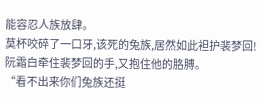能容忍人族放肆。
莫杯咬碎了一口牙,该死的兔族,居然如此袒护裴梦回!
阮霜白牵住裴梦回的手,又抱住他的胳膊。
“看不出来你们兔族还挺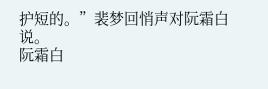护短的。”裴梦回悄声对阮霜白说。
阮霜白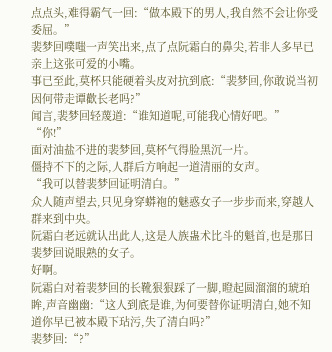点点头,难得霸气一回:“做本殿下的男人,我自然不会让你受委屈。”
裴梦回噗嗤一声笑出来,点了点阮霜白的鼻尖,若非人多早已亲上这张可爱的小嘴。
事已至此,莫杯只能硬着头皮对抗到底:“裴梦回,你敢说当初因何带走谭歡长老吗?”
闻言,裴梦回轻蔑道:“谁知道呢,可能我心情好吧。”
“你!”
面对油盐不进的裴梦回,莫杯气得脸黑沉一片。
僵持不下的之际,人群后方响起一道清丽的女声。
“我可以替裴梦回证明清白。”
众人随声望去,只见身穿蟒袍的魅惑女子一步步而来,穿越人群来到中央。
阮霜白老远就认出此人,这是人族蛊术比斗的魁首,也是那日裴梦回说眼熟的女子。
好啊。
阮霜白对着裴梦回的长靴狠狠踩了一脚,瞪起圆溜溜的琥珀眸,声音幽幽:“这人到底是谁,为何要替你证明清白,她不知道你早已被本殿下玷污,失了清白吗?”
裴梦回:“?”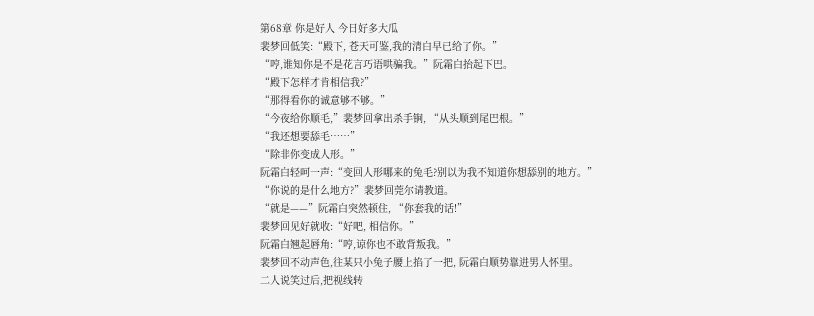第68章 你是好人 今日好多大瓜
裴梦回低笑:“殿下, 苍天可鉴,我的清白早已给了你。”
“哼,谁知你是不是花言巧语哄骗我。”阮霜白抬起下巴。
“殿下怎样才肯相信我?”
“那得看你的诚意够不够。”
“今夜给你顺毛,”裴梦回拿出杀手锏, “从头顺到尾巴根。”
“我还想要舔毛……”
“除非你变成人形。”
阮霜白轻呵一声:“变回人形哪来的兔毛?别以为我不知道你想舔别的地方。”
“你说的是什么地方?”裴梦回莞尔请教道。
“就是——”阮霜白突然顿住, “你套我的话!”
裴梦回见好就收:“好吧, 相信你。”
阮霜白翘起唇角:“哼,谅你也不敢背叛我。”
裴梦回不动声色,往某只小兔子腰上掐了一把, 阮霜白顺势靠进男人怀里。
二人说笑过后,把视线转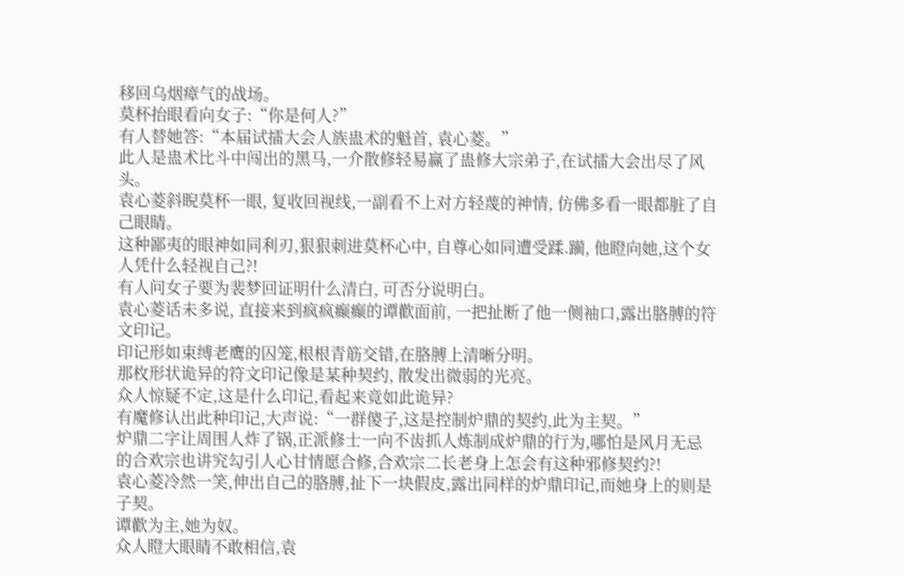移回乌烟瘴气的战场。
莫杯抬眼看向女子:“你是何人?”
有人替她答:“本届试擂大会人族蛊术的魁首, 袁心菱。”
此人是蛊术比斗中闯出的黑马,一介散修轻易赢了蛊修大宗弟子,在试擂大会出尽了风头。
袁心菱斜睨莫杯一眼, 复收回视线,一副看不上对方轻蔑的神情, 仿佛多看一眼都脏了自己眼睛。
这种鄙夷的眼神如同利刃,狠狠刺进莫杯心中, 自尊心如同遭受蹂.躏, 他瞪向她,这个女人凭什么轻视自己?!
有人问女子要为裴梦回证明什么清白, 可否分说明白。
袁心菱话未多说, 直接来到疯疯癫癫的谭歡面前, 一把扯断了他一侧袖口,露出胳膊的符文印记。
印记形如束缚老鹰的囚笼,根根青筋交错,在胳膊上清晰分明。
那枚形状诡异的符文印记像是某种契约, 散发出微弱的光亮。
众人惊疑不定,这是什么印记,看起来竟如此诡异?
有魔修认出此种印记,大声说:“一群傻子,这是控制炉鼎的契约,此为主契。”
炉鼎二字让周围人炸了锅,正派修士一向不齿抓人炼制成炉鼎的行为,哪怕是风月无忌的合欢宗也讲究勾引人心甘情愿合修,合欢宗二长老身上怎会有这种邪修契约?!
袁心菱冷然一笑,伸出自己的胳膊,扯下一块假皮,露出同样的炉鼎印记,而她身上的则是子契。
谭歡为主,她为奴。
众人瞪大眼睛不敢相信,袁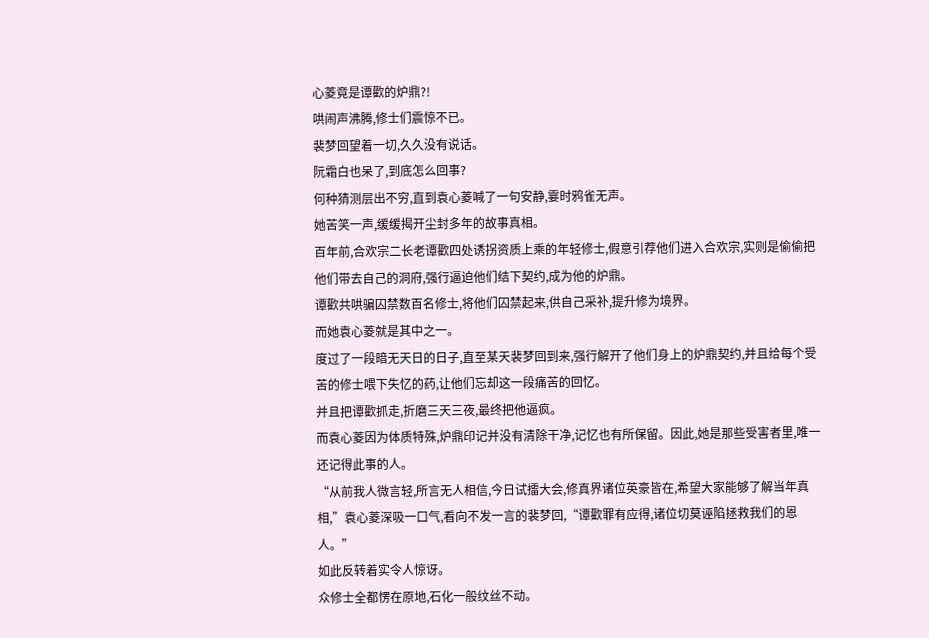心菱竟是谭歡的炉鼎?!
哄闹声沸腾,修士们震惊不已。
裴梦回望着一切,久久没有说话。
阮霜白也呆了,到底怎么回事?
何种猜测层出不穷,直到袁心菱喊了一句安静,霎时鸦雀无声。
她苦笑一声,缓缓揭开尘封多年的故事真相。
百年前,合欢宗二长老谭歡四处诱拐资质上乘的年轻修士,假意引荐他们进入合欢宗,实则是偷偷把他们带去自己的洞府,强行逼迫他们结下契约,成为他的炉鼎。
谭歡共哄骗囚禁数百名修士,将他们囚禁起来,供自己采补,提升修为境界。
而她袁心菱就是其中之一。
度过了一段暗无天日的日子,直至某天裴梦回到来,强行解开了他们身上的炉鼎契约,并且给每个受苦的修士喂下失忆的药,让他们忘却这一段痛苦的回忆。
并且把谭歡抓走,折磨三天三夜,最终把他逼疯。
而袁心菱因为体质特殊,炉鼎印记并没有清除干净,记忆也有所保留。因此,她是那些受害者里,唯一还记得此事的人。
“从前我人微言轻,所言无人相信,今日试擂大会,修真界诸位英豪皆在,希望大家能够了解当年真相,”袁心菱深吸一口气,看向不发一言的裴梦回,“谭歡罪有应得,诸位切莫诬陷拯救我们的恩人。”
如此反转着实令人惊讶。
众修士全都愣在原地,石化一般纹丝不动。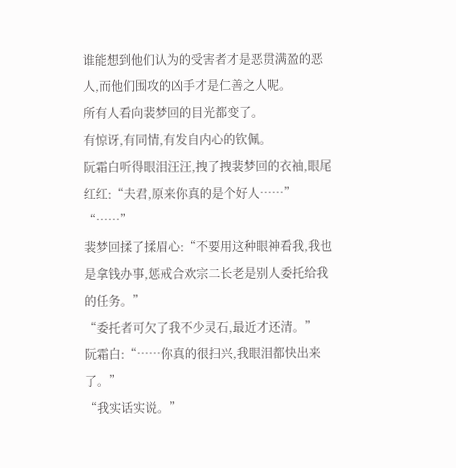谁能想到他们认为的受害者才是恶贯满盈的恶人,而他们围攻的凶手才是仁善之人呢。
所有人看向裴梦回的目光都变了。
有惊讶,有同情,有发自内心的钦佩。
阮霜白听得眼泪汪汪,拽了拽裴梦回的衣袖,眼尾红红:“夫君,原来你真的是个好人……”
“……”
裴梦回揉了揉眉心:“不要用这种眼神看我,我也是拿钱办事,惩戒合欢宗二长老是别人委托给我的任务。”
“委托者可欠了我不少灵石,最近才还清。”
阮霜白:“……你真的很扫兴,我眼泪都快出来了。”
“我实话实说。”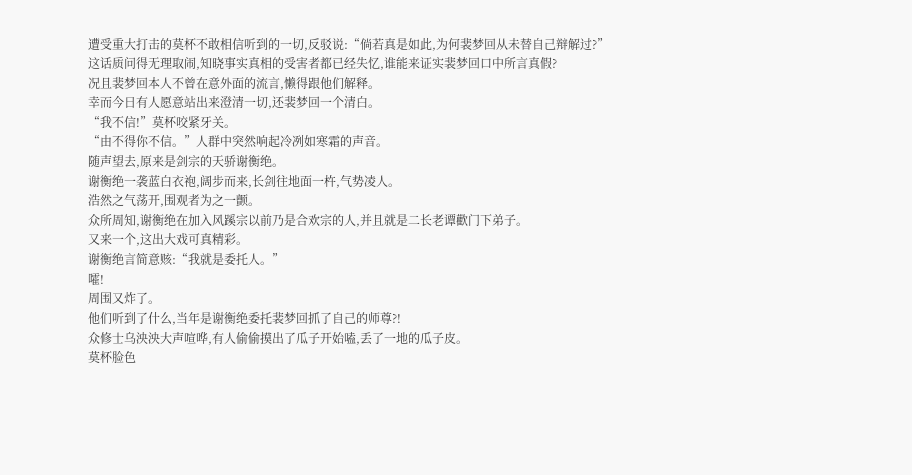遭受重大打击的莫杯不敢相信听到的一切,反驳说:“倘若真是如此,为何裴梦回从未替自己辩解过?”
这话质问得无理取闹,知晓事实真相的受害者都已经失忆,谁能来证实裴梦回口中所言真假?
况且裴梦回本人不曾在意外面的流言,懒得跟他们解释。
幸而今日有人愿意站出来澄清一切,还裴梦回一个清白。
“我不信!”莫杯咬紧牙关。
“由不得你不信。”人群中突然响起冷冽如寒霜的声音。
随声望去,原来是剑宗的天骄谢衡绝。
谢衡绝一袭蓝白衣袍,阔步而来,长剑往地面一杵,气势凌人。
浩然之气荡开,围观者为之一颤。
众所周知,谢衡绝在加入风蹊宗以前乃是合欢宗的人,并且就是二长老谭歡门下弟子。
又来一个,这出大戏可真精彩。
谢衡绝言简意赅:“我就是委托人。”
嚯!
周围又炸了。
他们听到了什么,当年是谢衡绝委托裴梦回抓了自己的师尊?!
众修士乌泱泱大声喧哗,有人偷偷摸出了瓜子开始嗑,丢了一地的瓜子皮。
莫杯脸色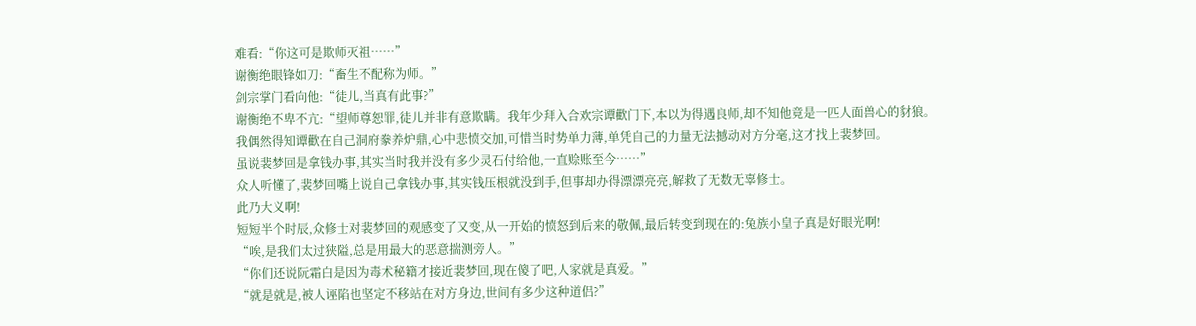难看:“你这可是欺师灭祖……”
谢衡绝眼锋如刀:“畜生不配称为师。”
剑宗掌门看向他:“徒儿,当真有此事?”
谢衡绝不卑不亢:“望师尊恕罪,徒儿并非有意欺瞒。我年少拜入合欢宗谭歡门下,本以为得遇良师,却不知他竟是一匹人面兽心的豺狼。
我偶然得知谭歡在自己洞府豢养炉鼎,心中悲愤交加,可惜当时势单力薄,单凭自己的力量无法撼动对方分毫,这才找上裴梦回。
虽说裴梦回是拿钱办事,其实当时我并没有多少灵石付给他,一直赊账至今……”
众人听懂了,裴梦回嘴上说自己拿钱办事,其实钱压根就没到手,但事却办得漂漂亮亮,解救了无数无辜修士。
此乃大义啊!
短短半个时辰,众修士对裴梦回的观感变了又变,从一开始的愤怒到后来的敬佩,最后转变到现在的:兔族小皇子真是好眼光啊!
“唉,是我们太过狭隘,总是用最大的恶意揣测旁人。”
“你们还说阮霜白是因为毒术秘籍才接近裴梦回,现在傻了吧,人家就是真爱。”
“就是就是,被人诬陷也坚定不移站在对方身边,世间有多少这种道侣?”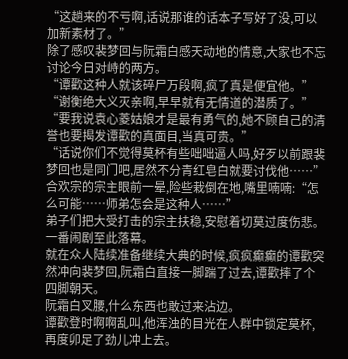“这趟来的不亏啊,话说那谁的话本子写好了没,可以加新素材了。”
除了感叹裴梦回与阮霜白感天动地的情意,大家也不忘讨论今日对峙的两方。
“谭歡这种人就该碎尸万段啊,疯了真是便宜他。”
“谢衡绝大义灭亲啊,早早就有无情道的潜质了。”
“要我说袁心菱姑娘才是最有勇气的,她不顾自己的清誉也要揭发谭歡的真面目,当真可贵。”
“话说你们不觉得莫杯有些咄咄逼人吗,好歹以前跟裴梦回也是同门吧,居然不分青红皂白就要讨伐他……”
合欢宗的宗主眼前一晕,险些栽倒在地,嘴里喃喃:“怎么可能……师弟怎会是这种人……”
弟子们把大受打击的宗主扶稳,安慰着切莫过度伤悲。
一番闹剧至此落幕。
就在众人陆续准备继续大典的时候,疯疯癫癫的谭歡突然冲向裴梦回,阮霜白直接一脚踹了过去,谭歡摔了个四脚朝天。
阮霜白叉腰,什么东西也敢过来沾边。
谭歡登时啊啊乱叫,他浑浊的目光在人群中锁定莫杯,再度卯足了劲儿冲上去。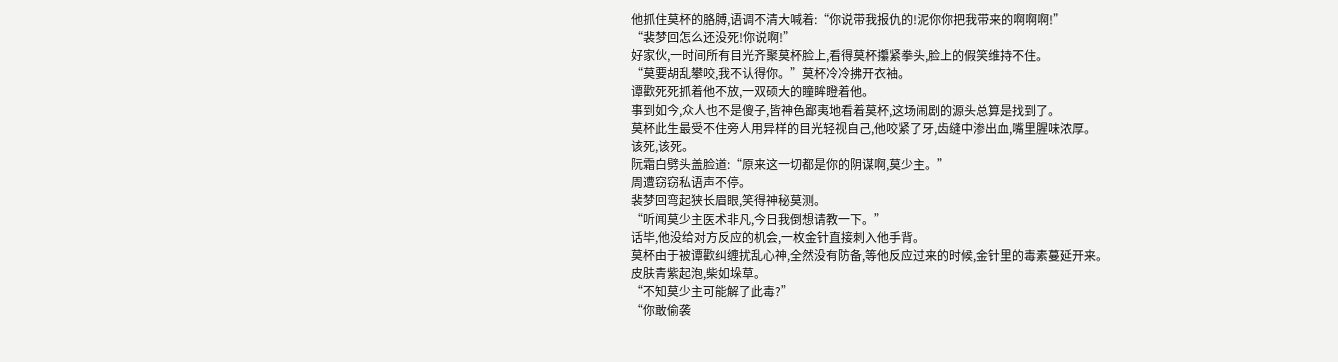他抓住莫杯的胳膊,语调不清大喊着:“你说带我报仇的!泥你你把我带来的啊啊啊!”
“裴梦回怎么还没死!你说啊!”
好家伙,一时间所有目光齐聚莫杯脸上,看得莫杯攥紧拳头,脸上的假笑维持不住。
“莫要胡乱攀咬,我不认得你。”莫杯冷冷拂开衣袖。
谭歡死死抓着他不放,一双硕大的瞳眸瞪着他。
事到如今,众人也不是傻子,皆神色鄙夷地看着莫杯,这场闹剧的源头总算是找到了。
莫杯此生最受不住旁人用异样的目光轻视自己,他咬紧了牙,齿缝中渗出血,嘴里腥味浓厚。
该死,该死。
阮霜白劈头盖脸道:“原来这一切都是你的阴谋啊,莫少主。”
周遭窃窃私语声不停。
裴梦回弯起狭长眉眼,笑得神秘莫测。
“听闻莫少主医术非凡,今日我倒想请教一下。”
话毕,他没给对方反应的机会,一枚金针直接刺入他手背。
莫杯由于被谭歡纠缠扰乱心神,全然没有防备,等他反应过来的时候,金针里的毒素蔓延开来。
皮肤青紫起泡,柴如垛草。
“不知莫少主可能解了此毒?”
“你敢偷袭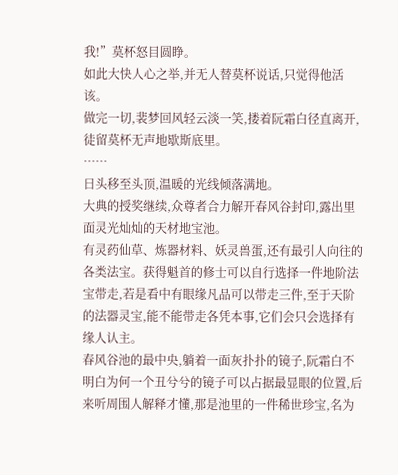我!”莫杯怒目圆睁。
如此大快人心之举,并无人替莫杯说话,只觉得他活该。
做完一切,裴梦回风轻云淡一笑,搂着阮霜白径直离开,徒留莫杯无声地歇斯底里。
……
日头移至头顶,温暖的光线倾落满地。
大典的授奖继续,众尊者合力解开春风谷封印,露出里面灵光灿灿的天材地宝池。
有灵药仙草、炼器材料、妖灵兽蛋,还有最引人向往的各类法宝。获得魁首的修士可以自行选择一件地阶法宝带走,若是看中有眼缘凡品可以带走三件,至于天阶的法器灵宝,能不能带走各凭本事,它们会只会选择有缘人认主。
春风谷池的最中央,躺着一面灰扑扑的镜子,阮霜白不明白为何一个丑兮兮的镜子可以占据最显眼的位置,后来听周围人解释才懂,那是池里的一件稀世珍宝,名为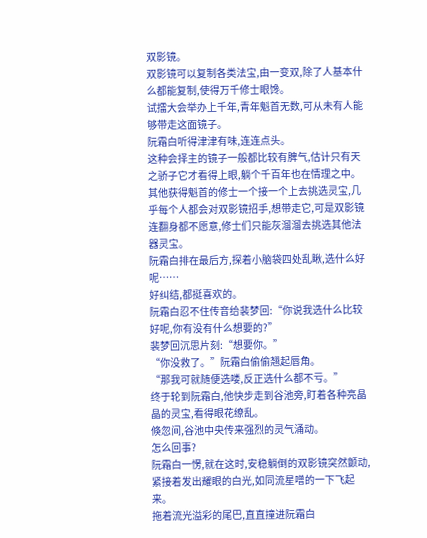双影镜。
双影镜可以复制各类法宝,由一变双,除了人基本什么都能复制,使得万千修士眼馋。
试擂大会举办上千年,青年魁首无数,可从未有人能够带走这面镜子。
阮霜白听得津津有味,连连点头。
这种会择主的镜子一般都比较有脾气,估计只有天之骄子它才看得上眼,躺个千百年也在情理之中。
其他获得魁首的修士一个接一个上去挑选灵宝,几乎每个人都会对双影镜招手,想带走它,可是双影镜连翻身都不愿意,修士们只能灰溜溜去挑选其他法器灵宝。
阮霜白排在最后方,探着小脑袋四处乱瞅,选什么好呢……
好纠结,都挺喜欢的。
阮霜白忍不住传音给裴梦回:“你说我选什么比较好呢,你有没有什么想要的?”
裴梦回沉思片刻:“想要你。”
“你没救了。”阮霜白偷偷翘起唇角。
“那我可就随便选喽,反正选什么都不亏。”
终于轮到阮霜白,他快步走到谷池旁,盯着各种亮晶晶的灵宝,看得眼花缭乱。
倏忽间,谷池中央传来强烈的灵气涌动。
怎么回事?
阮霜白一愣,就在这时,安稳躺倒的双影镜突然颤动,紧接着发出耀眼的白光,如同流星噌的一下飞起来。
拖着流光溢彩的尾巴,直直撞进阮霜白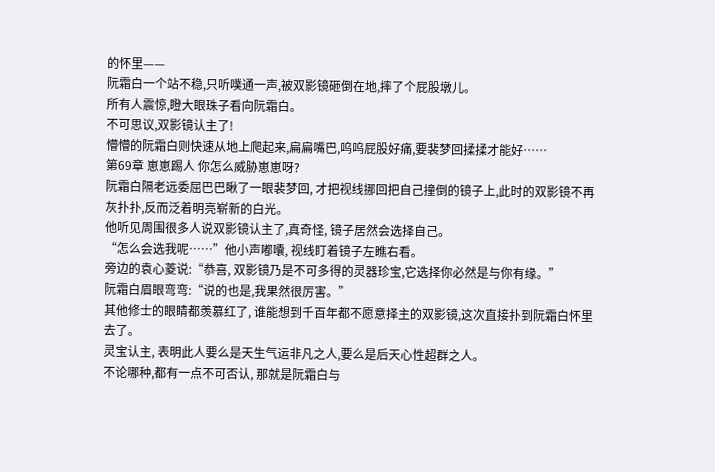的怀里——
阮霜白一个站不稳,只听噗通一声,被双影镜砸倒在地,摔了个屁股墩儿。
所有人震惊,瞪大眼珠子看向阮霜白。
不可思议,双影镜认主了!
懵懵的阮霜白则快速从地上爬起来,扁扁嘴巴,呜呜屁股好痛,要裴梦回揉揉才能好……
第69章 崽崽踢人 你怎么威胁崽崽呀?
阮霜白隔老远委屈巴巴瞅了一眼裴梦回, 才把视线挪回把自己撞倒的镜子上,此时的双影镜不再灰扑扑,反而泛着明亮崭新的白光。
他听见周围很多人说双影镜认主了,真奇怪, 镜子居然会选择自己。
“怎么会选我呢……”他小声嘟囔, 视线盯着镜子左瞧右看。
旁边的袁心菱说:“恭喜, 双影镜乃是不可多得的灵器珍宝,它选择你必然是与你有缘。”
阮霜白眉眼弯弯:“说的也是,我果然很厉害。”
其他修士的眼睛都羡慕红了, 谁能想到千百年都不愿意择主的双影镜,这次直接扑到阮霜白怀里去了。
灵宝认主, 表明此人要么是天生气运非凡之人,要么是后天心性超群之人。
不论哪种,都有一点不可否认, 那就是阮霜白与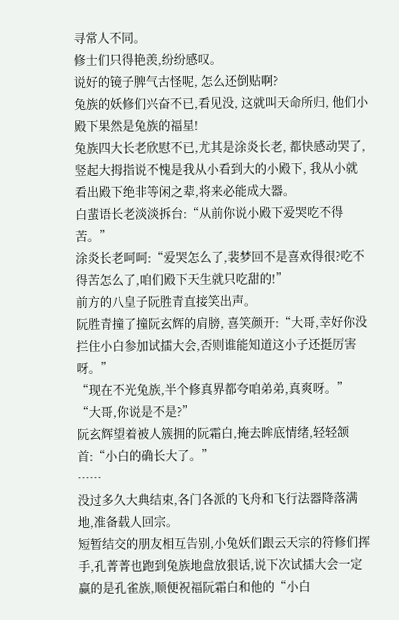寻常人不同。
修士们只得艳羡,纷纷感叹。
说好的镜子脾气古怪呢, 怎么还倒贴啊?
兔族的妖修们兴奋不已,看见没, 这就叫天命所归, 他们小殿下果然是兔族的福星!
兔族四大长老欣慰不已,尤其是涂炎长老, 都快感动哭了, 竖起大拇指说不愧是我从小看到大的小殿下, 我从小就看出殿下绝非等闲之辈,将来必能成大器。
白蜚语长老淡淡拆台:“从前你说小殿下爱哭吃不得苦。”
涂炎长老呵呵:“爱哭怎么了,裴梦回不是喜欢得很?吃不得苦怎么了,咱们殿下天生就只吃甜的!”
前方的八皇子阮胜青直接笑出声。
阮胜青撞了撞阮玄辉的肩膀, 喜笑颜开:“大哥,幸好你没拦住小白参加试擂大会,否则谁能知道这小子还挺厉害呀。”
“现在不光兔族,半个修真界都夸咱弟弟,真爽呀。”
“大哥,你说是不是?”
阮玄辉望着被人簇拥的阮霜白,掩去眸底情绪,轻轻颔首:“小白的确长大了。”
……
没过多久大典结束,各门各派的飞舟和飞行法器降落满地,准备载人回宗。
短暂结交的朋友相互告别,小兔妖们跟云天宗的符修们挥手,孔菁菁也跑到兔族地盘放狠话,说下次试擂大会一定赢的是孔雀族,顺便祝福阮霜白和他的“小白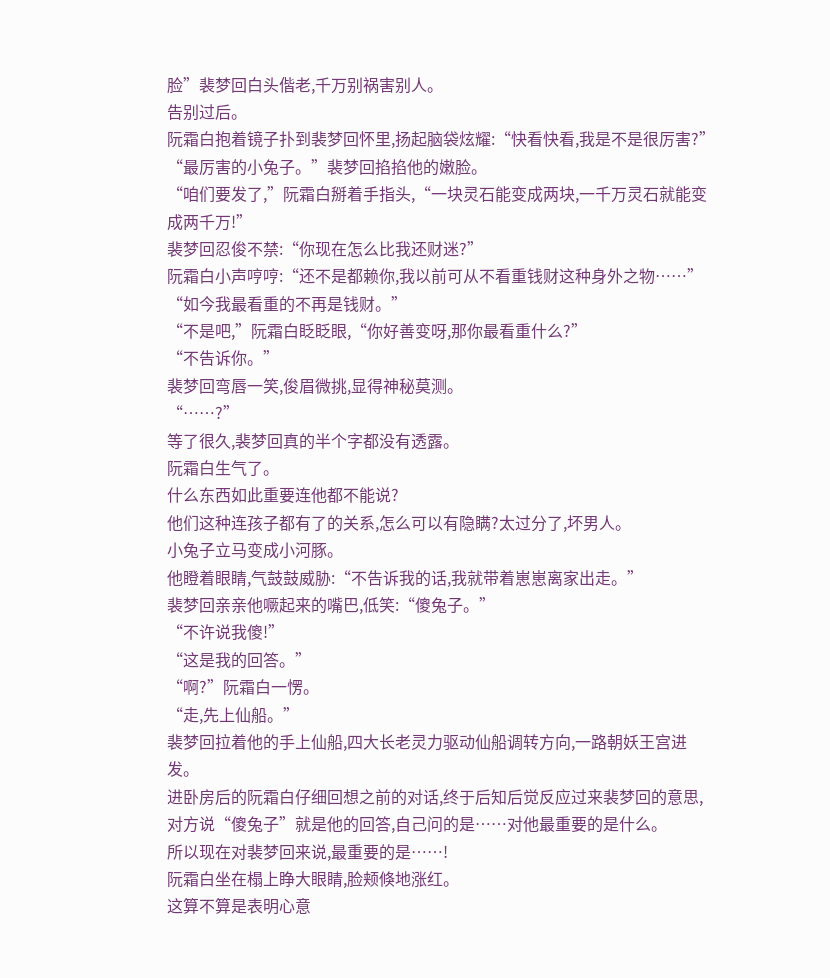脸”裴梦回白头偕老,千万别祸害别人。
告别过后。
阮霜白抱着镜子扑到裴梦回怀里,扬起脑袋炫耀:“快看快看,我是不是很厉害?”
“最厉害的小兔子。”裴梦回掐掐他的嫩脸。
“咱们要发了,”阮霜白掰着手指头,“一块灵石能变成两块,一千万灵石就能变成两千万!”
裴梦回忍俊不禁:“你现在怎么比我还财迷?”
阮霜白小声哼哼:“还不是都赖你,我以前可从不看重钱财这种身外之物……”
“如今我最看重的不再是钱财。”
“不是吧,”阮霜白眨眨眼,“你好善变呀,那你最看重什么?”
“不告诉你。”
裴梦回弯唇一笑,俊眉微挑,显得神秘莫测。
“……?”
等了很久,裴梦回真的半个字都没有透露。
阮霜白生气了。
什么东西如此重要连他都不能说?
他们这种连孩子都有了的关系,怎么可以有隐瞒?太过分了,坏男人。
小兔子立马变成小河豚。
他瞪着眼睛,气鼓鼓威胁:“不告诉我的话,我就带着崽崽离家出走。”
裴梦回亲亲他噘起来的嘴巴,低笑:“傻兔子。”
“不许说我傻!”
“这是我的回答。”
“啊?”阮霜白一愣。
“走,先上仙船。”
裴梦回拉着他的手上仙船,四大长老灵力驱动仙船调转方向,一路朝妖王宫进发。
进卧房后的阮霜白仔细回想之前的对话,终于后知后觉反应过来裴梦回的意思,对方说“傻兔子”就是他的回答,自己问的是……对他最重要的是什么。
所以现在对裴梦回来说,最重要的是……!
阮霜白坐在榻上睁大眼睛,脸颊倏地涨红。
这算不算是表明心意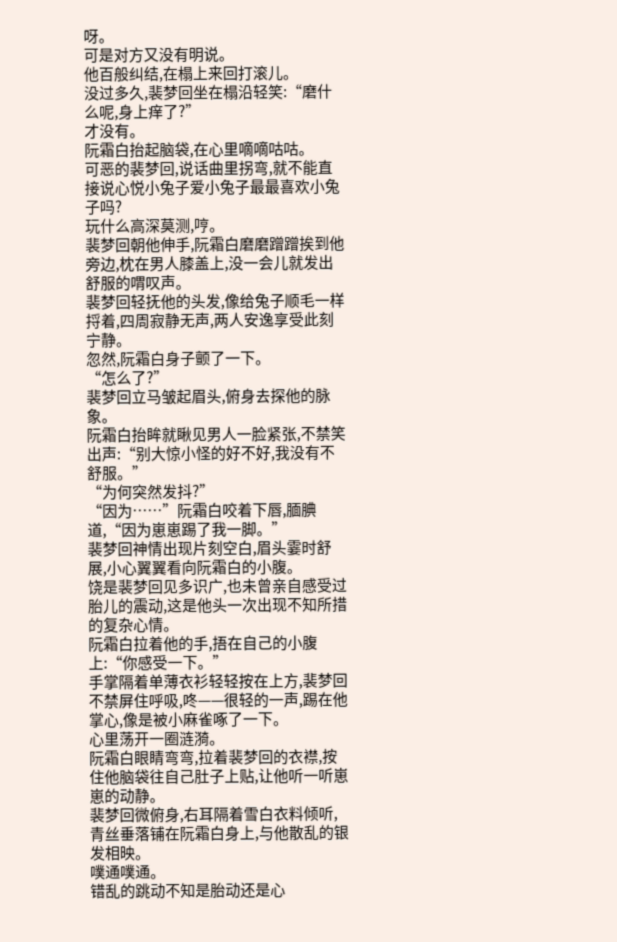呀。
可是对方又没有明说。
他百般纠结,在榻上来回打滚儿。
没过多久,裴梦回坐在榻沿轻笑:“磨什么呢,身上痒了?”
才没有。
阮霜白抬起脑袋,在心里嘀嘀咕咕。
可恶的裴梦回,说话曲里拐弯,就不能直接说心悦小兔子爱小兔子最最喜欢小兔子吗?
玩什么高深莫测,哼。
裴梦回朝他伸手,阮霜白磨磨蹭蹭挨到他旁边,枕在男人膝盖上,没一会儿就发出舒服的喟叹声。
裴梦回轻抚他的头发,像给兔子顺毛一样捋着,四周寂静无声,两人安逸享受此刻宁静。
忽然,阮霜白身子颤了一下。
“怎么了?”
裴梦回立马皱起眉头,俯身去探他的脉象。
阮霜白抬眸就瞅见男人一脸紧张,不禁笑出声:“别大惊小怪的好不好,我没有不舒服。”
“为何突然发抖?”
“因为……”阮霜白咬着下唇,腼腆道,“因为崽崽踢了我一脚。”
裴梦回神情出现片刻空白,眉头霎时舒展,小心翼翼看向阮霜白的小腹。
饶是裴梦回见多识广,也未曾亲自感受过胎儿的震动,这是他头一次出现不知所措的复杂心情。
阮霜白拉着他的手,捂在自己的小腹上:“你感受一下。”
手掌隔着单薄衣衫轻轻按在上方,裴梦回不禁屏住呼吸,咚——很轻的一声,踢在他掌心,像是被小麻雀啄了一下。
心里荡开一圈涟漪。
阮霜白眼睛弯弯,拉着裴梦回的衣襟,按住他脑袋往自己肚子上贴,让他听一听崽崽的动静。
裴梦回微俯身,右耳隔着雪白衣料倾听,青丝垂落铺在阮霜白身上,与他散乱的银发相映。
噗通噗通。
错乱的跳动不知是胎动还是心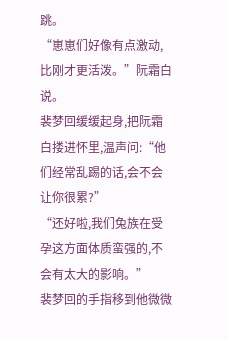跳。
“崽崽们好像有点激动,比刚才更活泼。”阮霜白说。
裴梦回缓缓起身,把阮霜白搂进怀里,温声问:“他们经常乱踢的话,会不会让你很累?”
“还好啦,我们兔族在受孕这方面体质蛮强的,不会有太大的影响。”
裴梦回的手指移到他微微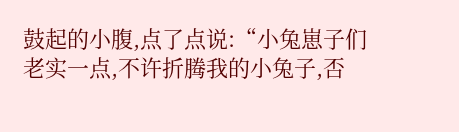鼓起的小腹,点了点说:“小兔崽子们老实一点,不许折腾我的小兔子,否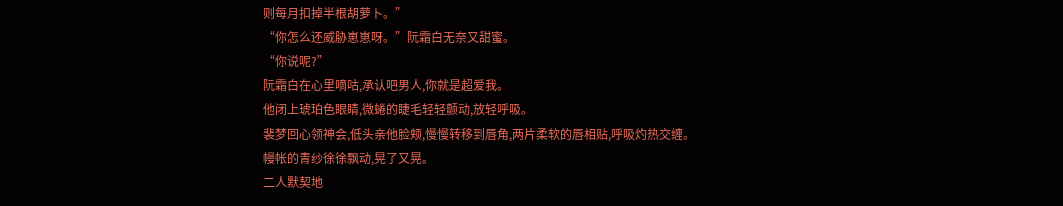则每月扣掉半根胡萝卜。”
“你怎么还威胁崽崽呀。”阮霜白无奈又甜蜜。
“你说呢?”
阮霜白在心里嘀咕,承认吧男人,你就是超爱我。
他闭上琥珀色眼睛,微蜷的睫毛轻轻颤动,放轻呼吸。
裴梦回心领神会,低头亲他脸颊,慢慢转移到唇角,两片柔软的唇相贴,呼吸灼热交缠。
幔帐的青纱徐徐飘动,晃了又晃。
二人默契地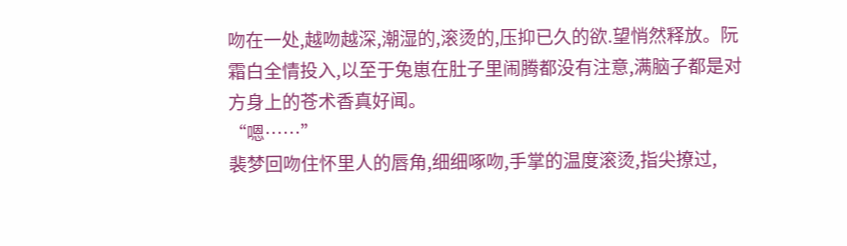吻在一处,越吻越深,潮湿的,滚烫的,压抑已久的欲.望悄然释放。阮霜白全情投入,以至于兔崽在肚子里闹腾都没有注意,满脑子都是对方身上的苍术香真好闻。
“嗯……”
裴梦回吻住怀里人的唇角,细细啄吻,手掌的温度滚烫,指尖撩过,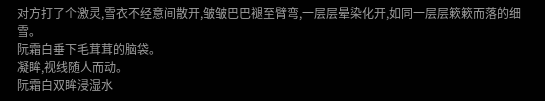对方打了个激灵,雪衣不经意间散开,皱皱巴巴褪至臂弯,一层层晕染化开,如同一层层簌簌而落的细雪。
阮霜白垂下毛茸茸的脑袋。
凝眸,视线随人而动。
阮霜白双眸浸湿水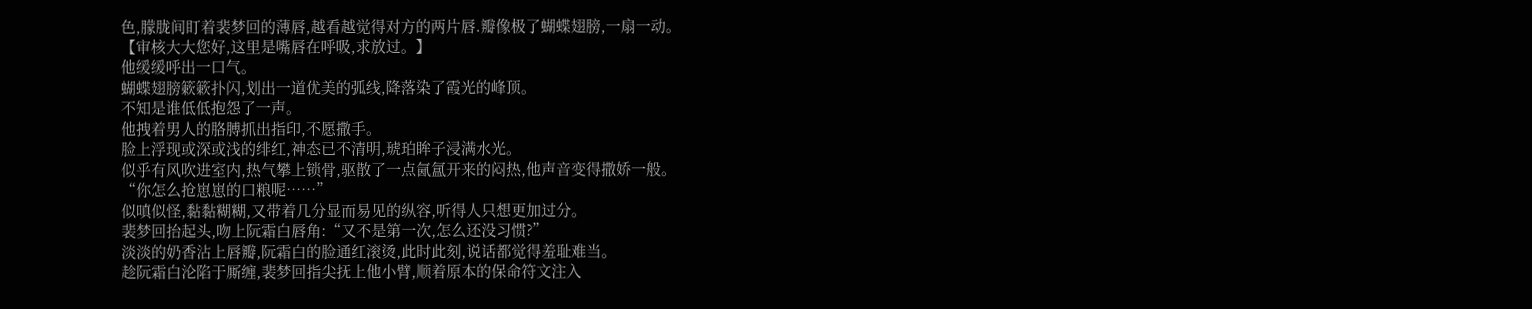色,朦胧间盯着裴梦回的薄唇,越看越觉得对方的两片唇.瓣像极了蝴蝶翅膀,一扇一动。
【审核大大您好,这里是嘴唇在呼吸,求放过。】
他缓缓呼出一口气。
蝴蝶翅膀簌簌扑闪,划出一道优美的弧线,降落染了霞光的峰顶。
不知是谁低低抱怨了一声。
他拽着男人的胳膊抓出指印,不愿撒手。
脸上浮现或深或浅的绯红,神态已不清明,琥珀眸子浸满水光。
似乎有风吹进室内,热气攀上锁骨,驱散了一点氤氲开来的闷热,他声音变得撒娇一般。
“你怎么抢崽崽的口粮呢……”
似嗔似怪,黏黏糊糊,又带着几分显而易见的纵容,听得人只想更加过分。
裴梦回抬起头,吻上阮霜白唇角:“又不是第一次,怎么还没习惯?”
淡淡的奶香沾上唇瓣,阮霜白的脸通红滚烫,此时此刻,说话都觉得羞耻难当。
趁阮霜白沦陷于厮缠,裴梦回指尖抚上他小臂,顺着原本的保命符文注入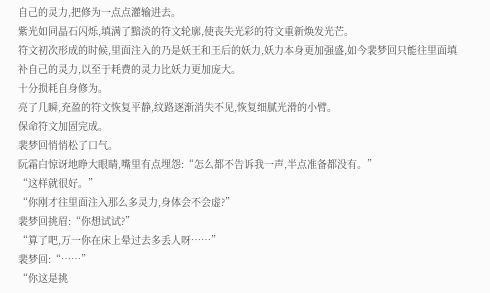自己的灵力,把修为一点点灌输进去。
紫光如同晶石闪烁,填满了黯淡的符文轮廓,使丧失光彩的符文重新焕发光芒。
符文初次形成的时候,里面注入的乃是妖王和王后的妖力,妖力本身更加强盛,如今裴梦回只能往里面填补自己的灵力,以至于耗费的灵力比妖力更加庞大。
十分损耗自身修为。
亮了几瞬,充盈的符文恢复平静,纹路逐渐消失不见,恢复细腻光滑的小臂。
保命符文加固完成。
裴梦回悄悄松了口气。
阮霜白惊讶地睁大眼睛,嘴里有点埋怨:“怎么都不告诉我一声,半点准备都没有。”
“这样就很好。”
“你刚才往里面注入那么多灵力,身体会不会虚?”
裴梦回挑眉:“你想试试?”
“算了吧,万一你在床上晕过去多丢人呀……”
裴梦回:“……”
“你这是挑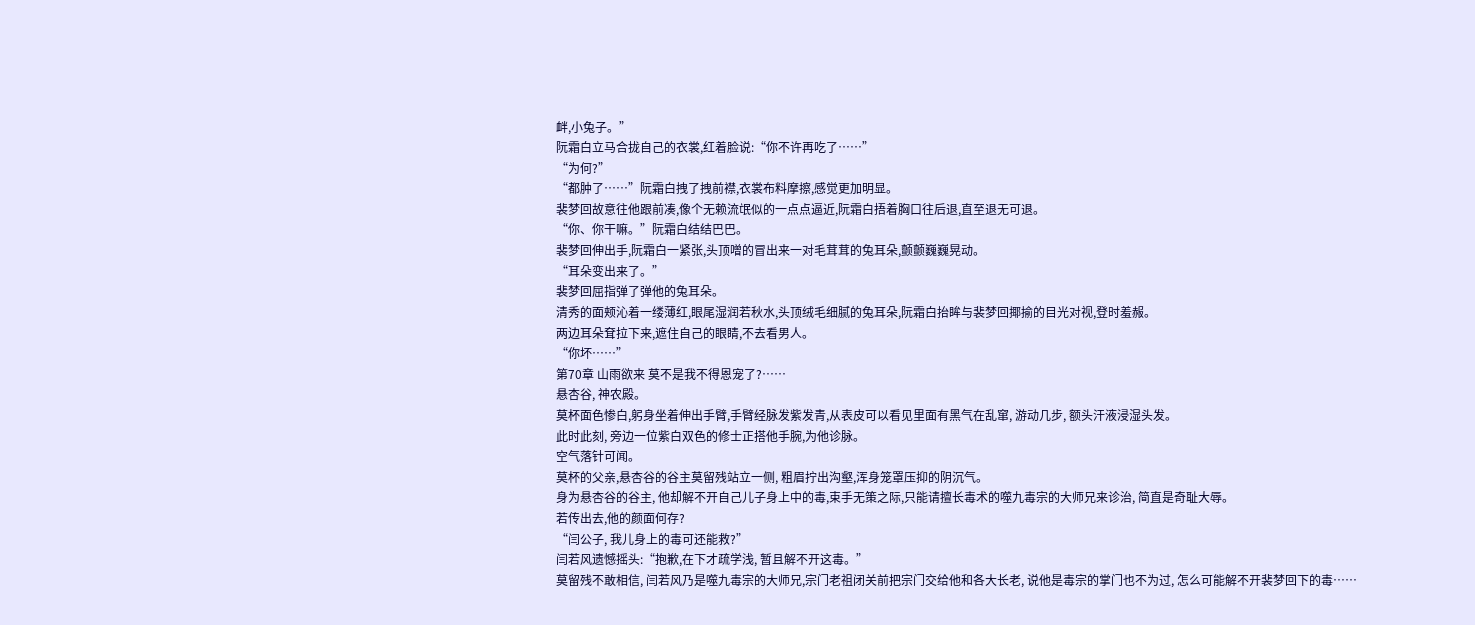衅,小兔子。”
阮霜白立马合拢自己的衣裳,红着脸说:“你不许再吃了……”
“为何?”
“都肿了……”阮霜白拽了拽前襟,衣裳布料摩擦,感觉更加明显。
裴梦回故意往他跟前凑,像个无赖流氓似的一点点逼近,阮霜白捂着胸口往后退,直至退无可退。
“你、你干嘛。”阮霜白结结巴巴。
裴梦回伸出手,阮霜白一紧张,头顶噌的冒出来一对毛茸茸的兔耳朵,颤颤巍巍晃动。
“耳朵变出来了。”
裴梦回屈指弹了弹他的兔耳朵。
清秀的面颊沁着一缕薄红,眼尾湿润若秋水,头顶绒毛细腻的兔耳朵,阮霜白抬眸与裴梦回揶揄的目光对视,登时羞赧。
两边耳朵耷拉下来,遮住自己的眼睛,不去看男人。
“你坏……”
第70章 山雨欲来 莫不是我不得恩宠了?……
悬杏谷, 神农殿。
莫杯面色惨白,躬身坐着伸出手臂,手臂经脉发紫发青,从表皮可以看见里面有黑气在乱窜, 游动几步, 额头汗液浸湿头发。
此时此刻, 旁边一位紫白双色的修士正搭他手腕,为他诊脉。
空气落针可闻。
莫杯的父亲,悬杏谷的谷主莫留残站立一侧, 粗眉拧出沟壑,浑身笼罩压抑的阴沉气。
身为悬杏谷的谷主, 他却解不开自己儿子身上中的毒,束手无策之际,只能请擅长毒术的噬九毒宗的大师兄来诊治, 简直是奇耻大辱。
若传出去,他的颜面何存?
“闫公子, 我儿身上的毒可还能救?”
闫若风遗憾摇头:“抱歉,在下才疏学浅, 暂且解不开这毒。”
莫留残不敢相信, 闫若风乃是噬九毒宗的大师兄,宗门老祖闭关前把宗门交给他和各大长老, 说他是毒宗的掌门也不为过, 怎么可能解不开裴梦回下的毒……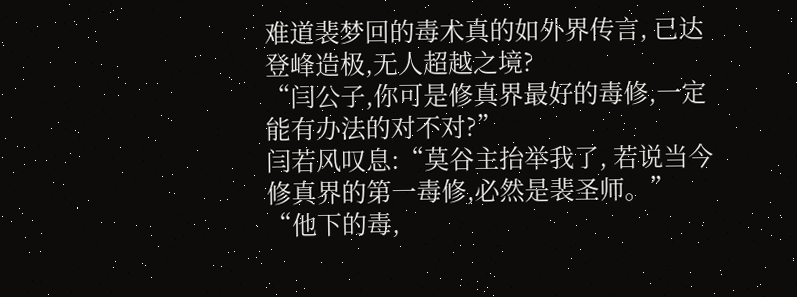难道裴梦回的毒术真的如外界传言, 已达登峰造极,无人超越之境?
“闫公子,你可是修真界最好的毒修,一定能有办法的对不对?”
闫若风叹息:“莫谷主抬举我了, 若说当今修真界的第一毒修,必然是裴圣师。”
“他下的毒,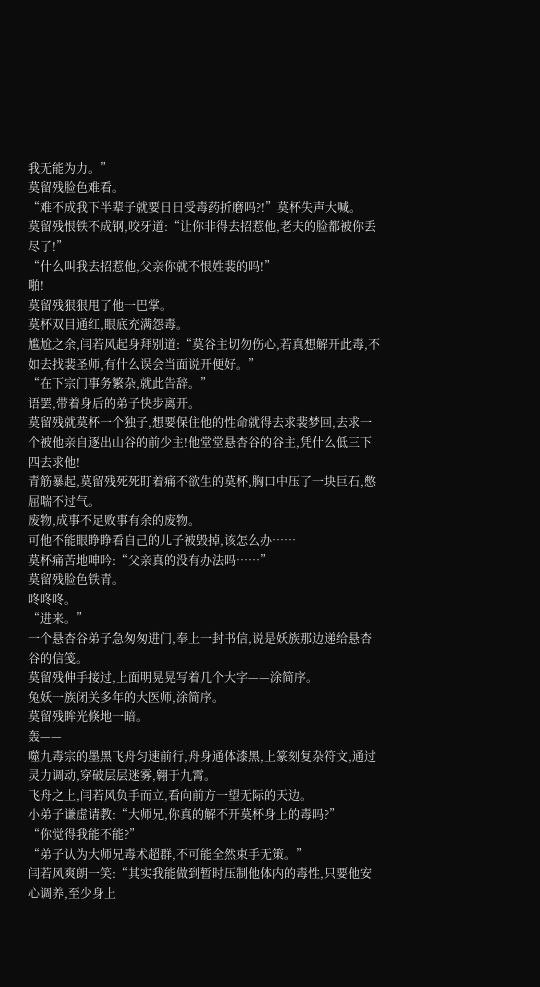我无能为力。”
莫留残脸色难看。
“难不成我下半辈子就要日日受毒药折磨吗?!”莫杯失声大喊。
莫留残恨铁不成钢,咬牙道:“让你非得去招惹他,老夫的脸都被你丢尽了!”
“什么叫我去招惹他,父亲你就不恨姓裴的吗!”
啪!
莫留残狠狠甩了他一巴掌。
莫杯双目通红,眼底充满怨毒。
尴尬之余,闫若风起身拜别道:“莫谷主切勿伤心,若真想解开此毒,不如去找裴圣师,有什么误会当面说开便好。”
“在下宗门事务繁杂,就此告辞。”
语罢,带着身后的弟子快步离开。
莫留残就莫杯一个独子,想要保住他的性命就得去求裴梦回,去求一个被他亲自逐出山谷的前少主!他堂堂悬杏谷的谷主,凭什么低三下四去求他!
青筋暴起,莫留残死死盯着痛不欲生的莫杯,胸口中压了一块巨石,憋屈喘不过气。
废物,成事不足败事有余的废物。
可他不能眼睁睁看自己的儿子被毁掉,该怎么办……
莫杯痛苦地呻吟:“父亲真的没有办法吗……”
莫留残脸色铁青。
咚咚咚。
“进来。”
一个悬杏谷弟子急匆匆进门,奉上一封书信,说是妖族那边递给悬杏谷的信笺。
莫留残伸手接过,上面明晃晃写着几个大字——涂简序。
兔妖一族闭关多年的大医师,涂简序。
莫留残眸光倏地一暗。
轰——
噬九毒宗的墨黑飞舟匀速前行,舟身通体漆黑,上篆刻复杂符文,通过灵力调动,穿破层层迷雾,翱于九霄。
飞舟之上,闫若风负手而立,看向前方一望无际的天边。
小弟子谦虚请教:“大师兄,你真的解不开莫杯身上的毒吗?”
“你觉得我能不能?”
“弟子认为大师兄毒术超群,不可能全然束手无策。”
闫若风爽朗一笑:“其实我能做到暂时压制他体内的毒性,只要他安心调养,至少身上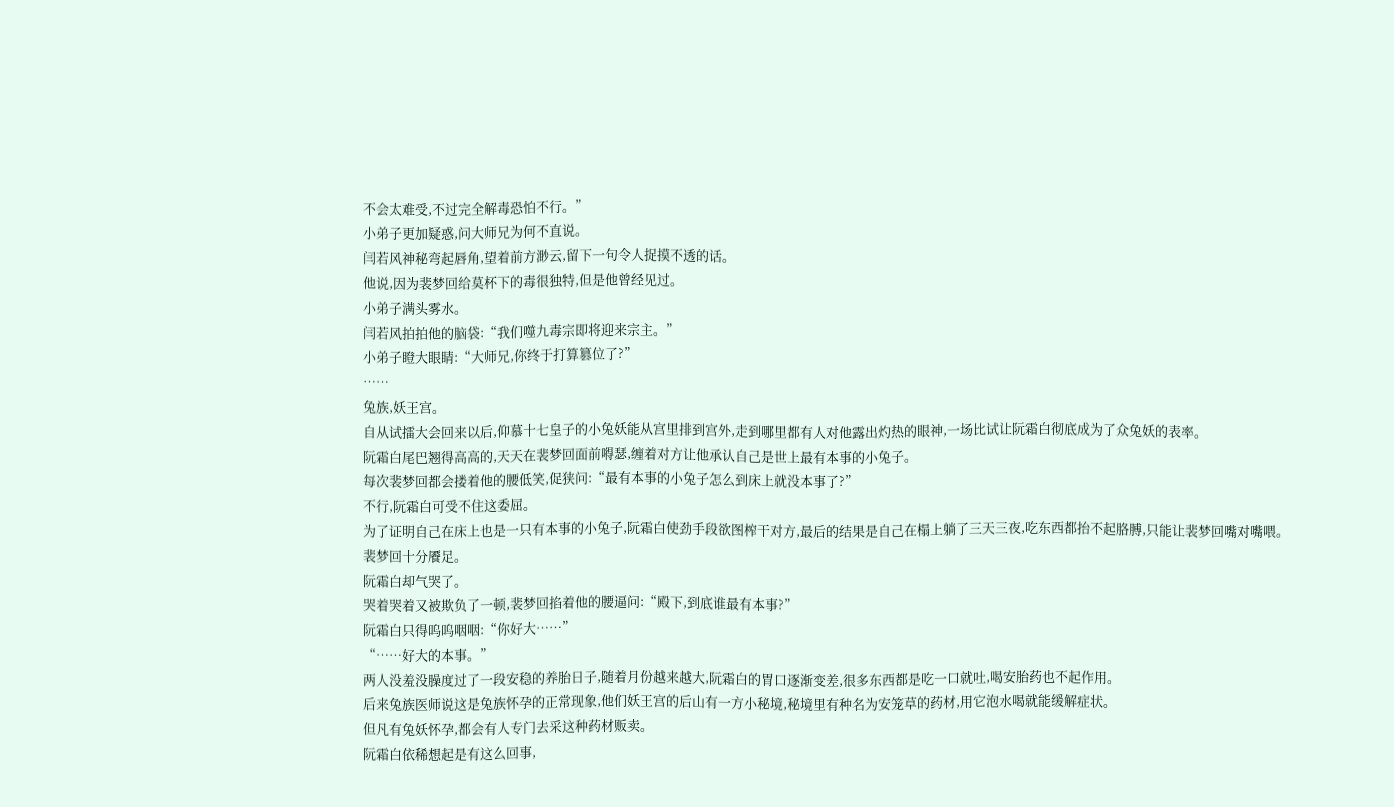不会太难受,不过完全解毒恐怕不行。”
小弟子更加疑惑,问大师兄为何不直说。
闫若风神秘弯起唇角,望着前方渺云,留下一句令人捉摸不透的话。
他说,因为裴梦回给莫杯下的毒很独特,但是他曾经见过。
小弟子满头雾水。
闫若风拍拍他的脑袋:“我们噬九毒宗即将迎来宗主。”
小弟子瞪大眼睛:“大师兄,你终于打算篡位了?”
……
兔族,妖王宫。
自从试擂大会回来以后,仰慕十七皇子的小兔妖能从宫里排到宫外,走到哪里都有人对他露出灼热的眼神,一场比试让阮霜白彻底成为了众兔妖的表率。
阮霜白尾巴翘得高高的,天天在裴梦回面前嘚瑟,缠着对方让他承认自己是世上最有本事的小兔子。
每次裴梦回都会搂着他的腰低笑,促狭问:“最有本事的小兔子怎么到床上就没本事了?”
不行,阮霜白可受不住这委屈。
为了证明自己在床上也是一只有本事的小兔子,阮霜白使劲手段欲图榨干对方,最后的结果是自己在榻上躺了三天三夜,吃东西都抬不起胳膊,只能让裴梦回嘴对嘴喂。
裴梦回十分餍足。
阮霜白却气哭了。
哭着哭着又被欺负了一顿,裴梦回掐着他的腰逼问:“殿下,到底谁最有本事?”
阮霜白只得呜呜咽咽:“你好大……”
“……好大的本事。”
两人没羞没臊度过了一段安稳的养胎日子,随着月份越来越大,阮霜白的胃口逐渐变差,很多东西都是吃一口就吐,喝安胎药也不起作用。
后来兔族医师说这是兔族怀孕的正常现象,他们妖王宫的后山有一方小秘境,秘境里有种名为安笼草的药材,用它泡水喝就能缓解症状。
但凡有兔妖怀孕,都会有人专门去采这种药材贩卖。
阮霜白依稀想起是有这么回事,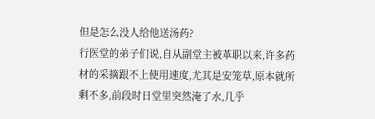但是怎么没人给他送汤药?
行医堂的弟子们说,自从副堂主被革职以来,许多药材的采摘跟不上使用速度,尤其是安笼草,原本就所剩不多,前段时日堂里突然淹了水,几乎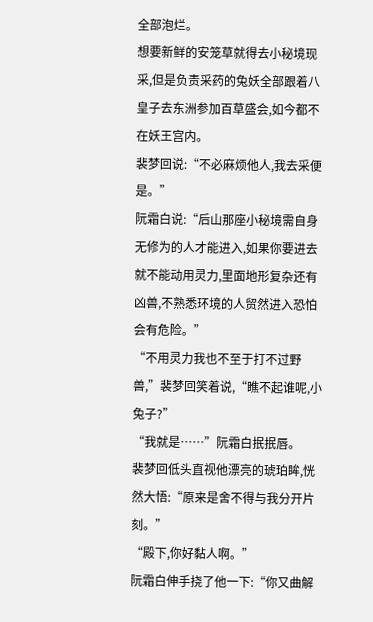全部泡烂。
想要新鲜的安笼草就得去小秘境现采,但是负责采药的兔妖全部跟着八皇子去东洲参加百草盛会,如今都不在妖王宫内。
裴梦回说:“不必麻烦他人,我去采便是。”
阮霜白说:“后山那座小秘境需自身无修为的人才能进入,如果你要进去就不能动用灵力,里面地形复杂还有凶兽,不熟悉环境的人贸然进入恐怕会有危险。”
“不用灵力我也不至于打不过野兽,”裴梦回笑着说,“瞧不起谁呢,小兔子?”
“我就是……”阮霜白抿抿唇。
裴梦回低头直视他漂亮的琥珀眸,恍然大悟:“原来是舍不得与我分开片刻。”
“殿下,你好黏人啊。”
阮霜白伸手挠了他一下:“你又曲解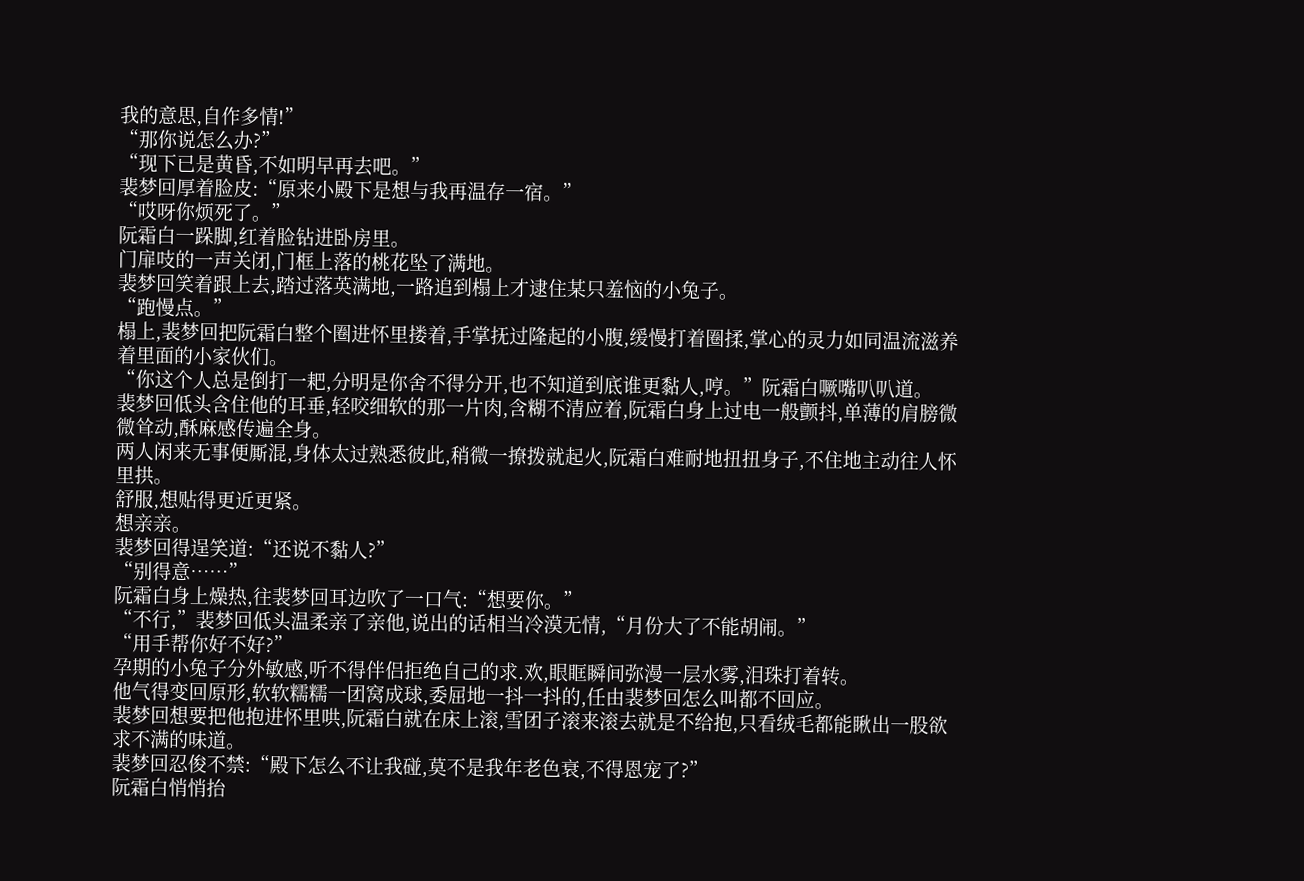我的意思,自作多情!”
“那你说怎么办?”
“现下已是黄昏,不如明早再去吧。”
裴梦回厚着脸皮:“原来小殿下是想与我再温存一宿。”
“哎呀你烦死了。”
阮霜白一跺脚,红着脸钻进卧房里。
门扉吱的一声关闭,门框上落的桃花坠了满地。
裴梦回笑着跟上去,踏过落英满地,一路追到榻上才逮住某只羞恼的小兔子。
“跑慢点。”
榻上,裴梦回把阮霜白整个圈进怀里搂着,手掌抚过隆起的小腹,缓慢打着圈揉,掌心的灵力如同温流滋养着里面的小家伙们。
“你这个人总是倒打一耙,分明是你舍不得分开,也不知道到底谁更黏人,哼。”阮霜白噘嘴叭叭道。
裴梦回低头含住他的耳垂,轻咬细软的那一片肉,含糊不清应着,阮霜白身上过电一般颤抖,单薄的肩膀微微耸动,酥麻感传遍全身。
两人闲来无事便厮混,身体太过熟悉彼此,稍微一撩拨就起火,阮霜白难耐地扭扭身子,不住地主动往人怀里拱。
舒服,想贴得更近更紧。
想亲亲。
裴梦回得逞笑道:“还说不黏人?”
“别得意……”
阮霜白身上燥热,往裴梦回耳边吹了一口气:“想要你。”
“不行,”裴梦回低头温柔亲了亲他,说出的话相当冷漠无情,“月份大了不能胡闹。”
“用手帮你好不好?”
孕期的小兔子分外敏感,听不得伴侣拒绝自己的求.欢,眼眶瞬间弥漫一层水雾,泪珠打着转。
他气得变回原形,软软糯糯一团窝成球,委屈地一抖一抖的,任由裴梦回怎么叫都不回应。
裴梦回想要把他抱进怀里哄,阮霜白就在床上滚,雪团子滚来滚去就是不给抱,只看绒毛都能瞅出一股欲求不满的味道。
裴梦回忍俊不禁:“殿下怎么不让我碰,莫不是我年老色衰,不得恩宠了?”
阮霜白悄悄抬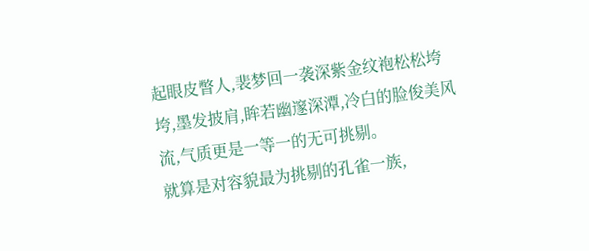起眼皮瞥人,裴梦回一袭深紫金纹袍松松垮垮,墨发披肩,眸若幽邃深潭,冷白的脸俊美风流,气质更是一等一的无可挑剔。
就算是对容貌最为挑剔的孔雀一族,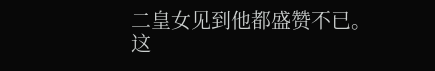二皇女见到他都盛赞不已。
这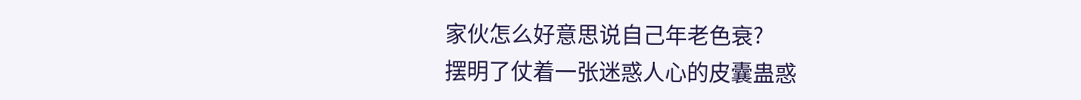家伙怎么好意思说自己年老色衰?
摆明了仗着一张迷惑人心的皮囊蛊惑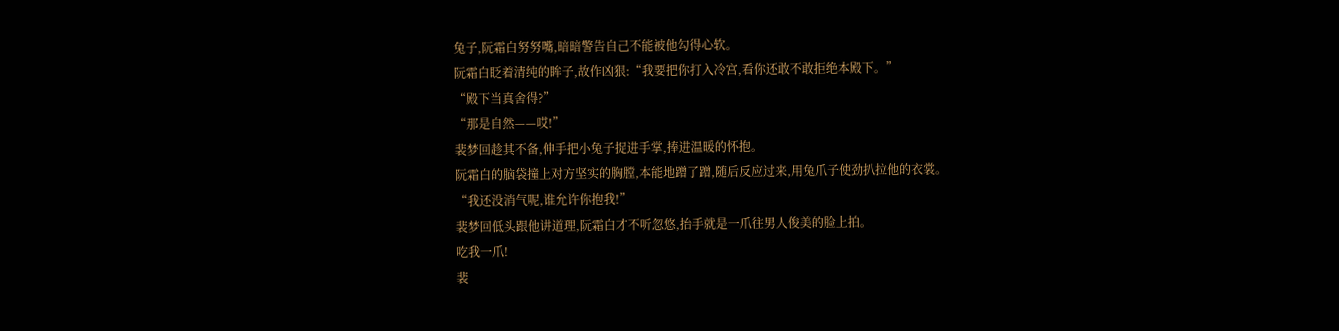兔子,阮霜白努努嘴,暗暗警告自己不能被他勾得心软。
阮霜白眨着清纯的眸子,故作凶狠:“我要把你打入冷宫,看你还敢不敢拒绝本殿下。”
“殿下当真舍得?”
“那是自然——哎!”
裴梦回趁其不备,伸手把小兔子捉进手掌,捧进温暖的怀抱。
阮霜白的脑袋撞上对方坚实的胸膛,本能地蹭了蹭,随后反应过来,用兔爪子使劲扒拉他的衣裳。
“我还没消气呢,谁允许你抱我!”
裴梦回低头跟他讲道理,阮霜白才不听忽悠,抬手就是一爪往男人俊美的脸上拍。
吃我一爪!
裴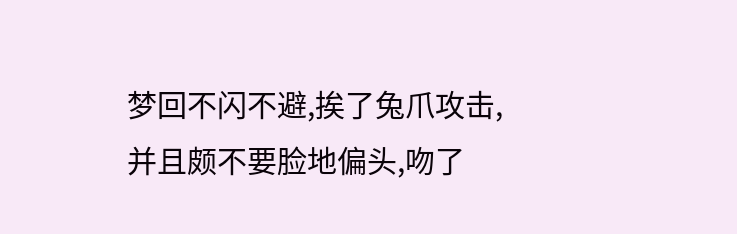梦回不闪不避,挨了兔爪攻击,并且颇不要脸地偏头,吻了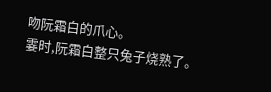吻阮霜白的爪心。
霎时,阮霜白整只兔子烧熟了。